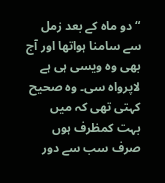“دو ماہ کے بعد زمل سے سامنا ہواتھا اور آج بھی وہ ویسی ہی ہے لاپرواہ سی۔ وہ صحیح کہتی تھی کہ میں بہت کمظرف ہوں صرف سب سے دور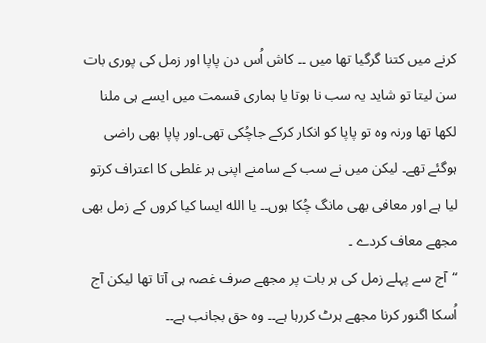کرنے میں کتنا گرگیا تھا میں ۔۔ کاش اُس دن پاپا اور زمل کی پوری بات سن لیتا تو شاید یہ سب نا ہوتا یا ہماری قسمت میں ایسے ہی ملنا لکھا تھا ورنہ وہ تو پاپا کو انکار کرکے جاچُکی تھی۔اور پاپا بھی راضی ہوگئے تھے۔ لیکن میں نے سب کے سامنے اپنی ہر غلطی کا اعتراف کرتو لیا ہے اور معافی بھی مانگ چُکا ہوں۔۔ یا الله ایسا کیا کروں کے زمل بھی مجھے معاف کردے ۔
“آج سے پہلے زمل کی ہر بات پر مجھے صرف غصہ ہی آتا تھا لیکن آج اُسکا اگنور کرنا مجھے ہرٹ کررہا ہے۔۔ وہ حق بجانب ہے۔۔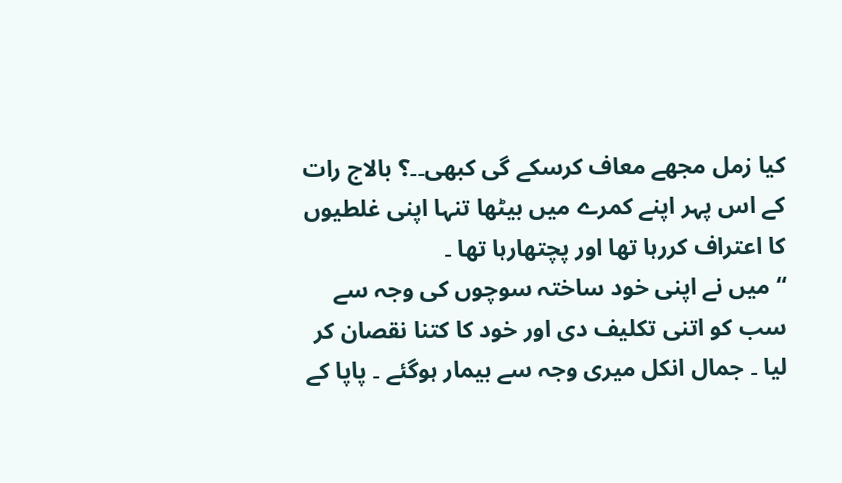کیا زمل مجھے معاف کرسکے گی کبھی۔۔؟ بالاج رات کے اس پہر اپنے کمرے میں بیٹھا تنہا اپنی غلطیوں کا اعتراف کررہا تھا اور پچتھارہا تھا ۔
“میں نے اپنی خود ساختہ سوچوں کی وجہ سے سب کو اتنی تکلیف دی اور خود کا کتنا نقصان کر لیا ۔ جمال انکل میری وجہ سے بیمار ہوگئے ۔ پاپا کے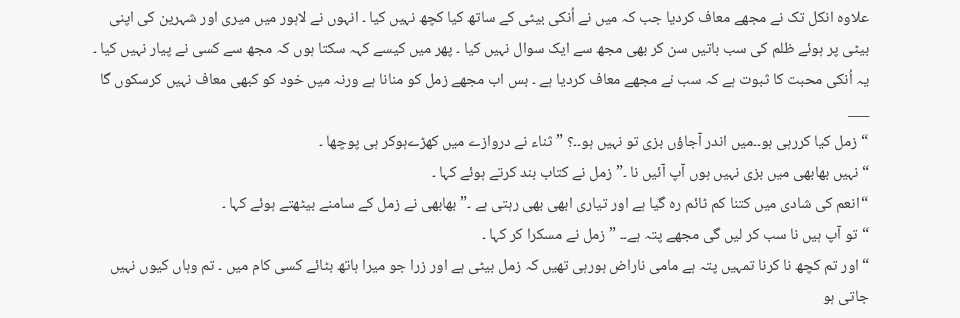علاوہ انکل تک نے مجھے معاف کردیا جب کہ میں نے اُنکی بیٹی کے ساتھ کیا کچھ نہیں کیا ۔ انہوں نے لاہور میں میری اور شہرین کی اپنی بیٹی پر ہوئے ظلم کی سب باتیں سن کر بھی مجھ سے ایک سوال نہیں کیا ۔ پھر میں کیسے کہہ سکتا ہوں کہ مجھ سے کسی نے پیار نہیں کیا ۔ یہ اُنکی محبت کا ثبوت ہے کہ سب نے مجھے معاف کردیا ہے ۔ بس اب مجھے زمل کو منانا ہے ورنہ میں خود کو کبھی معاف نہیں کرسکوں گا
___
“زمل کیا کررہی ہو۔۔میں اندر آجاؤں بزی تو نہیں ہو۔۔؟ ” ثناء نے دروازے میں کھڑےہوکر ہی پوچھا ۔
“نہیں بھابھی میں بزی نہیں ہوں آپ آئیں نا ۔” زمل نے کتاب بند کرتے ہوئے کہا ۔
“انعم کی شادی میں کتنا کم ٹائم رہ گیا ہے اور تیاری ابھی بھی رہتی ہے ۔” بھابھی نے زمل کے سامنے بیٹھتے ہوئے کہا ۔
“تو آپ ہیں نا سب کر لیں گی مجھے پتہ ہے۔۔ ” زمل نے مسکرا کر کہا ۔
“اور تم کچھ نا کرنا تمہیں پتہ ہے مامی ناراض ہورہی تھیں کہ زمل بیٹی ہے اور زرا جو میرا ہاتھ بٹائے کسی کام میں ۔ تم وہاں کیوں نہیں جاتی ہو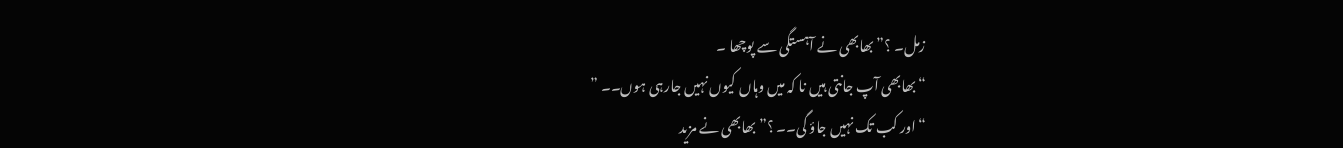زمل۔ ؟” بھابھی نے آہستگی سے پوچھا ۔
“بھابھی آپ جانتی ہیں نا کہ میں وہاں کیوں نہیں جارہی ہوں۔۔ ”
“اور کب تک نہیں جاؤ گی۔۔ ؟” بھابھی نے مزید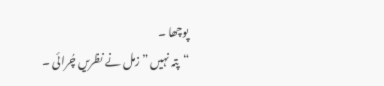پوچھا ۔
“پتہ نہیں ” زمل نے نظریں چُرائی ۔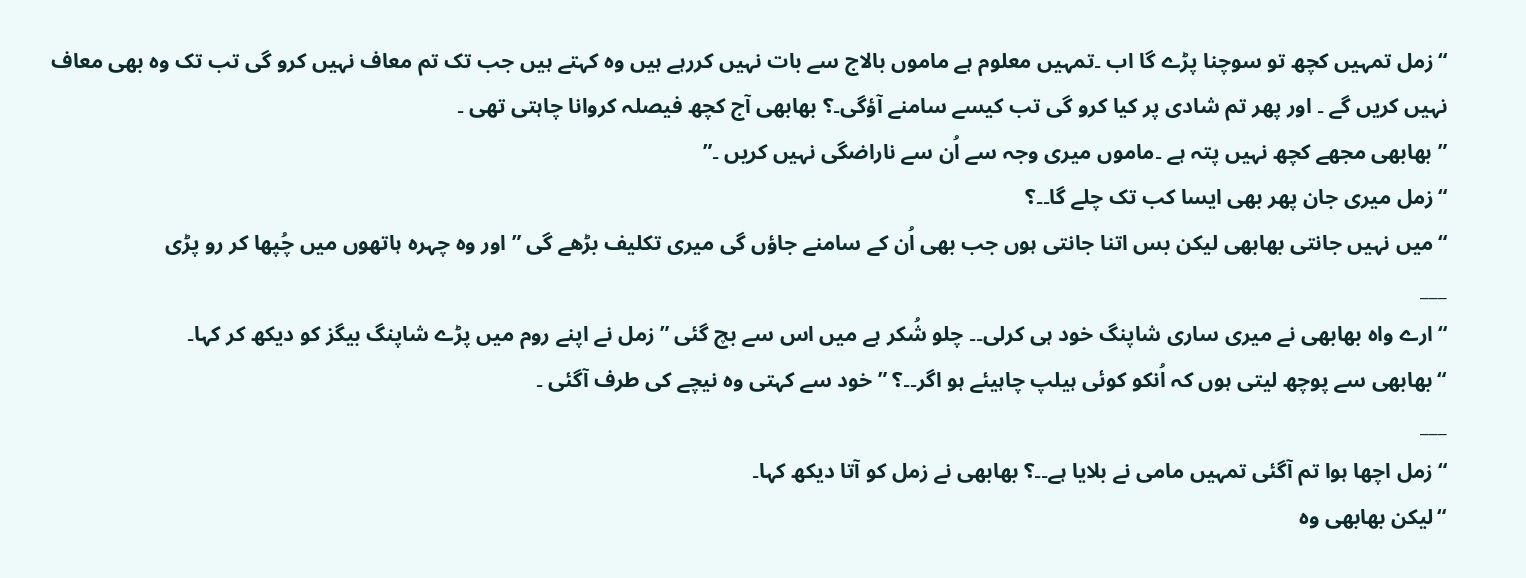“زمل تمہیں کچھ تو سوچنا پڑے گا اب ۔تمہیں معلوم ہے ماموں بالاج سے بات نہیں کررہے ہیں وہ کہتے ہیں جب تک تم معاف نہیں کرو گی تب تک وہ بھی معاف نہیں کریں گے ۔ اور پھر تم شادی پر کیا کرو گی تب کیسے سامنے آؤگی۔؟ بھابھی آج کچھ فیصلہ کروانا چاہتی تھی ۔
” بھابھی مجھے کچھ نہیں پتہ ہے ۔ماموں میری وجہ سے اُن سے ناراضگی نہیں کریں ۔”
“زمل میری جان پھر بھی ایسا کب تک چلے گا۔۔؟
“میں نہیں جانتی بھابھی لیکن بس اتنا جانتی ہوں جب بھی اُن کے سامنے جاؤں گی میری تکلیف بڑھے گی ” اور وہ چہرہ ہاتھوں میں چُپھا کر رو پڑی
___
“ارے واہ بھابھی نے میری ساری شاپنگ خود ہی کرلی۔۔ چلو شُکر ہے میں اس سے بچ گئی ” زمل نے اپنے روم میں پڑے شاپنگ بیگز کو دیکھ کر کہا۔
“بھابھی سے پوچھ لیتی ہوں کہ اُنکو کوئی ہیلپ چاہیئے ہو اگر۔۔؟ ” خود سے کہتی وہ نیچے کی طرف آگئی ۔
___
“زمل اچھا ہوا تم آگئی تمہیں مامی نے بلایا ہے۔۔؟ بھابھی نے زمل کو آتا دیکھ کہا۔
“لیکن بھابھی وہ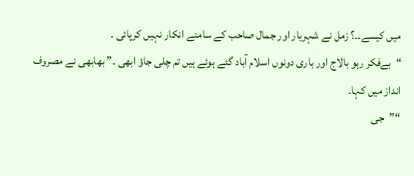میں کیسے۔۔؟ زمل نے شہریار اور جمال صاحب کے سامنے انکار نہیں کرپائی ۔
“بےفکر رہو بالاج اور باری دونوں اسلام آباد گئے ہوئے ہیں تم چلی جاؤ ابھی ۔” بھابھی نے مصروف انداز میں کہا۔
“”جی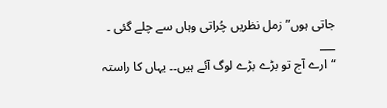جاتی ہوں” زمل نظریں چُراتی وہاں سے چلے گئی ۔
___
“ارے آج تو بڑے بڑے لوگ آئے ہیں۔۔ یہاں کا راستہ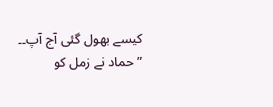کیسے بھول گئی آج آپ۔۔ ” حماد نے زمل کو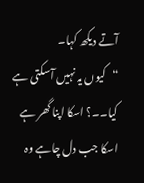آتے دیکھ کہا۔
“کیوں یہ نہیں آسکتی ہے کیا۔۔؟ اسکا اپنا گھر ہے اسکا جب دل چاہے وہ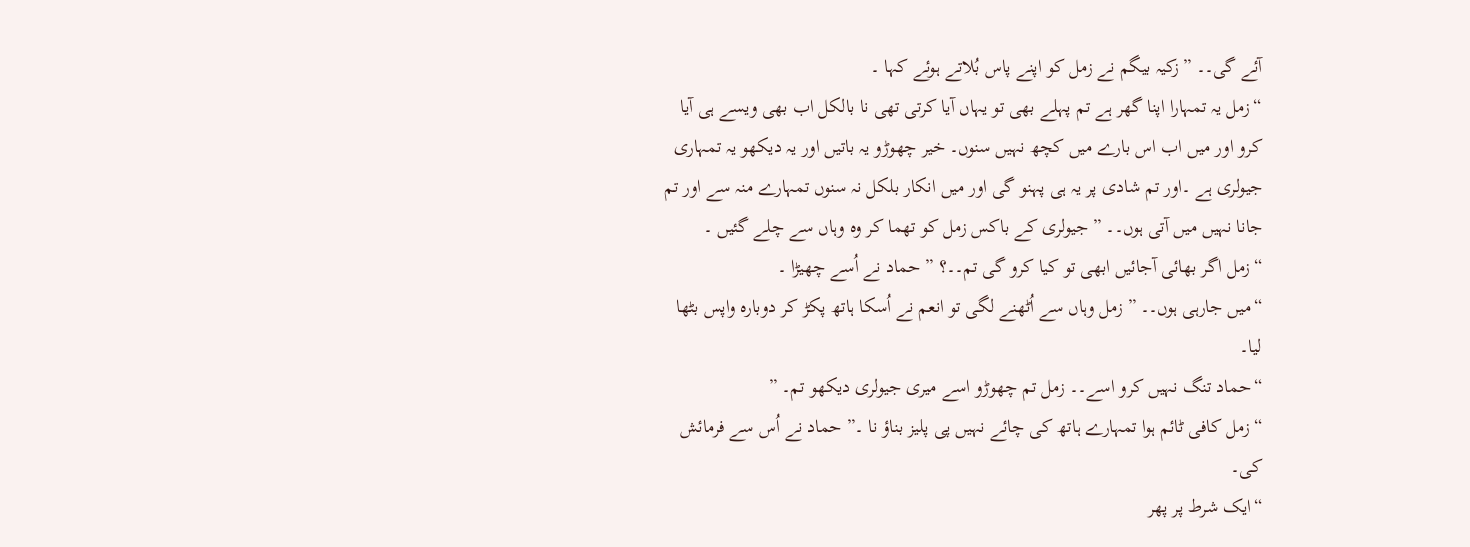آئے گی۔۔ ” زکیہ بیگم نے زمل کو اپنے پاس بُلاتے ہوئے کہا ۔
“زمل یہ تمہارا اپنا گھر ہے تم پہلے بھی تو یہاں آیا کرتی تھی نا بالکل اب بھی ویسے ہی آیا کرو اور میں اب اس بارے میں کچھ نہیں سنوں۔ خیر چھوڑو یہ باتیں اور یہ دیکھو یہ تمہاری جیولری ہے ۔اور تم شادی پر یہ ہی پہنو گی اور میں انکار بلکل نہ سنوں تمہارے منہ سے اور تم جانا نہیں میں آتی ہوں۔۔ ” جیولری کے باکس زمل کو تھما کر وہ وہاں سے چلے گئیں ۔
“زمل اگر بھائی آجائیں ابھی تو کیا کرو گی تم۔۔؟ ” حماد نے اُسے چھیڑا ۔
“میں جارہی ہوں۔۔ ” زمل وہاں سے اُٹھنے لگی تو انعم نے اُسکا ہاتھ پکڑ کر دوبارہ واپس بٹھا لیا۔
“حماد تنگ نہیں کرو اسے۔۔ زمل تم چھوڑو اسے میری جیولری دیکھو تم۔ ”
“زمل کافی ٹائم ہوا تمہارے ہاتھ کی چائے نہیں پی پلیز بناؤ نا ۔” حماد نے اُس سے فرمائش کی۔
“ایک شرط پر پھر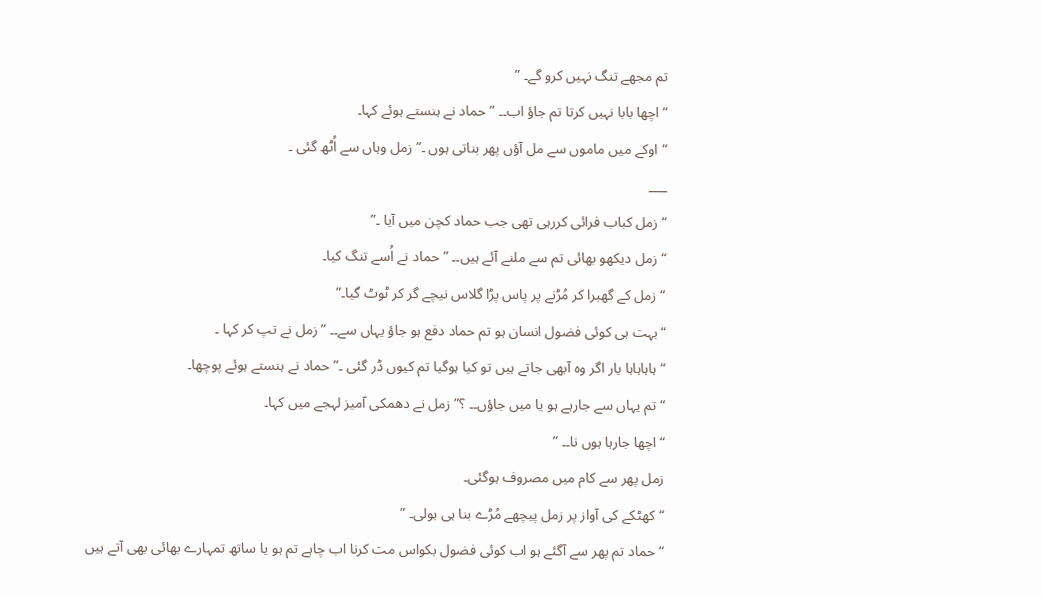تم مجھے تنگ نہیں کرو گے۔ ”
“اچھا بابا نہیں کرتا تم جاؤ اب۔۔ ” حماد نے ہنستے ہوئے کہا۔
“اوکے میں ماموں سے مل آؤں پھر بناتی ہوں ۔” زمل وہاں سے اُٹھ گئی ۔
___
“زمل کباب فرائی کررہی تھی جب حماد کچن میں آیا ۔”
“زمل دیکھو بھائی تم سے ملنے آئے ہیں۔۔ ” حماد نے اُسے تنگ کیا۔
“زمل کے گھبرا کر مُڑنے پر پاس پڑا گلاس نیچے گر کر ٹوٹ گیا۔”
“بہت ہی کوئی فضول انسان ہو تم حماد دفع ہو جاؤ یہاں سے۔۔ ” زمل نے تپ کر کہا ۔
“ہاہاہاہا یار اگر وہ آبھی جاتے ہیں تو کیا ہوگیا تم کیوں ڈر گئی ۔” حماد نے ہنستے ہوئے پوچھا۔
“تم یہاں سے جارہے ہو یا میں جاؤں۔۔ ؟” زمل نے دھمکی آمیز لہجے میں کہا۔
“اچھا جارہا ہوں نا۔۔ ”
زمل پھر سے کام میں مصروف ہوگئی۔
“کھٹکے کی آواز پر زمل پیچھے مُڑے بنا ہی بولی۔ ”
“حماد تم پھر سے آگئے ہو اب کوئی فضول بکواس مت کرنا اب چاہے تم ہو یا ساتھ تمہارے بھائی بھی آتے ہیں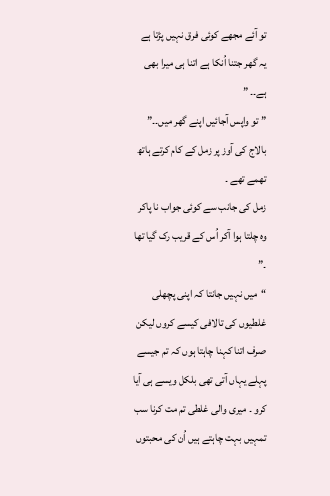تو آئے مجھے کوئی فرق نہیں پڑتا ہے یہ گھر جتنا اُنکا ہے اتنا ہی میرا بھی ہے۔۔ ”
” تو واپس آجائیں اپنے گھر میں۔۔” بالاج کی آوز پر زمل کے کام کرتے ہاتھ تھمے تھے ۔
زمل کی جانب سے کوئی جواب نا پاکر وہ چلتا ہوا آکر اُس کے قریب رک گیا تھا ۔”
“میں نہیں جانتا کہ اپنی پچھلی غلطیوں کی تالافی کیسے کروں لیکن صرف اتنا کہنا چاہتا ہوں کہ تم جیسے پہلے یہاں آتی تھی بلکل ویسے ہی آیا کرو ۔ میری والی غلطی تم مت کرنا سب تمہیں بہت چاہتے ہیں اُن کی محبتوں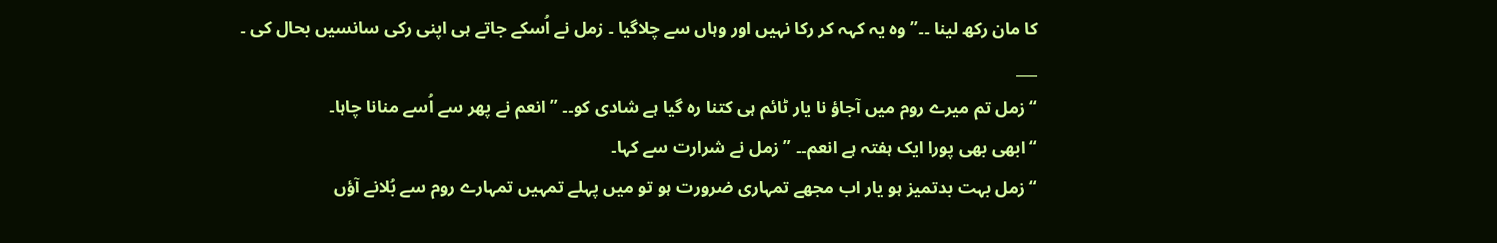کا مان رکھ لینا ۔۔” وہ یہ کہہ کر رکا نہیں اور وہاں سے چلاگیا ۔ زمل نے اُسکے جاتے ہی اپنی رکی سانسیں بحال کی ۔
___
“زمل تم میرے روم میں آجاؤ نا یار ٹائم ہی کتنا رہ گیا ہے شادی کو۔۔ ” انعم نے پھر سے اُسے منانا چاہا۔
“ابھی بھی پورا ایک ہفتہ ہے انعم۔۔ ” زمل نے شرارت سے کہا۔
“زمل بہت بدتمیز ہو یار اب مجھے تمہاری ضرورت ہو تو میں پہلے تمہیں تمہارے روم سے بُلانے آؤں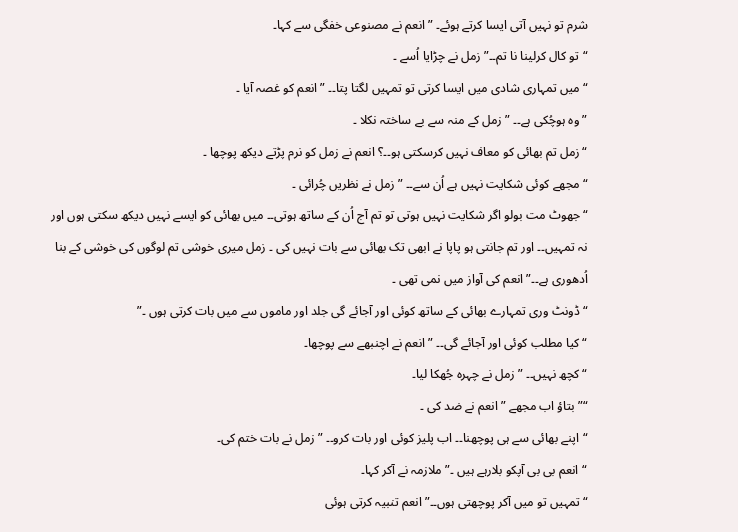شرم تو نہیں آتی ایسا کرتے ہوئے۔ ” انعم نے مصنوعی خفگی سے کہا۔
“تو کال کرلینا نا تم۔۔” زمل نے چڑایا اُسے ۔
“میں تمہاری شادی میں ایسا کرتی تو تمہیں لگتا پتا۔۔ ” انعم کو غصہ آیا ۔
” وہ ہوچُکی ہے۔۔ ” زمل کے منہ سے بے ساختہ نکلا ۔
“زمل تم بھائی کو معاف نہیں کرسکتی ہو۔۔؟ انعم نے زمل کو نرم پڑتے دیکھ پوچھا ۔
“مجھے کوئی شکایت نہیں ہے اُن سے۔۔ ” زمل نے نظریں چُرائی ۔
“جھوٹ مت بولو اگر شکایت نہیں ہوتی تو تم آج اُن کے ساتھ ہوتی۔۔ میں بھائی کو ایسے نہیں دیکھ سکتی ہوں اور نہ تمہیں۔۔ اور تم جانتی ہو پاپا نے ابھی تک بھائی سے بات نہیں کی ۔ زمل میری خوشی تم لوگوں کی خوشی کے بنا اُدھوری ہے۔۔” انعم کی آواز میں نمی تھی ۔
“ڈونٹ وری تمہارے بھائی کے ساتھ کوئی اور آجائے گی جلد اور ماموں سے میں بات کرتی ہوں ۔”
“کیا مطلب کوئی اور آجائے گی۔۔ ” انعم نے اچنبھے سے پوچھا۔
“کچھ نہیں۔۔ ” زمل نے چہرہ جُھکا لیا۔
“”بتاؤ اب مجھے ” انعم نے ضد کی ۔
“اپنے بھائی سے ہی پوچھنا۔۔ اب پلیز کوئی اور بات کرو۔۔ ” زمل نے بات ختم کی۔
“انعم بی بی آپکو بلارہے ہیں ۔” ملازمہ نے آکر کہا۔
“تمہیں تو میں آکر پوچھتی ہوں۔۔” انعم تنبیہ کرتی ہوئی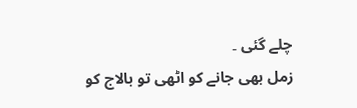چلے گئی ۔
زمل بھی جانے کو اٹھی تو بالاج کو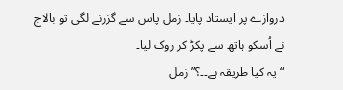دروازے پر ایستاد پایا۔ زمل پاس سے گزرنے لگی تو بالاج نے اُسکو ہاتھ سے پکڑ کر روک لیا۔
“یہ کیا طریقہ ہے۔۔؟” زمل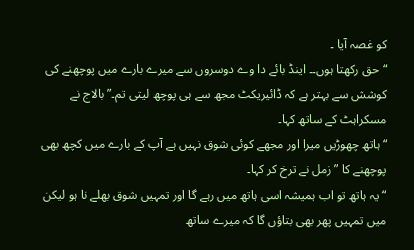کو غصہ آیا ۔
“حق رکھتا ہوں۔۔ اینڈ بائے دا وے دوسروں سے میرے بارے میں پوچھنے کی کوشش سے بہتر ہے کہ ڈائیریکٹ مجھ سے ہی پوچھ لیتی تم۔” بالاج نے مسکراہٹ کے ساتھ کہا۔
“ہاتھ چھوڑیں میرا اور مجھے کوئی شوق نہیں ہے آپ کے بارے میں کچھ بھی پوچھنے کا ” زمل نے ترخ کر کہا۔
“یہ ہاتھ تو اب ہمیشہ اسی ہاتھ میں رہے گا اور تمہیں شوق بھلے نا ہو لیکن میں تمہیں پھر بھی بتاؤں گا کہ میرے ساتھ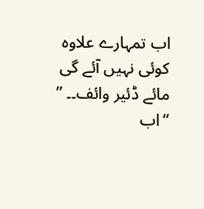اب تمہارے علاوہ کوئی نہیں آئے گی مائے ڈئیر وائف۔۔ ”
“اب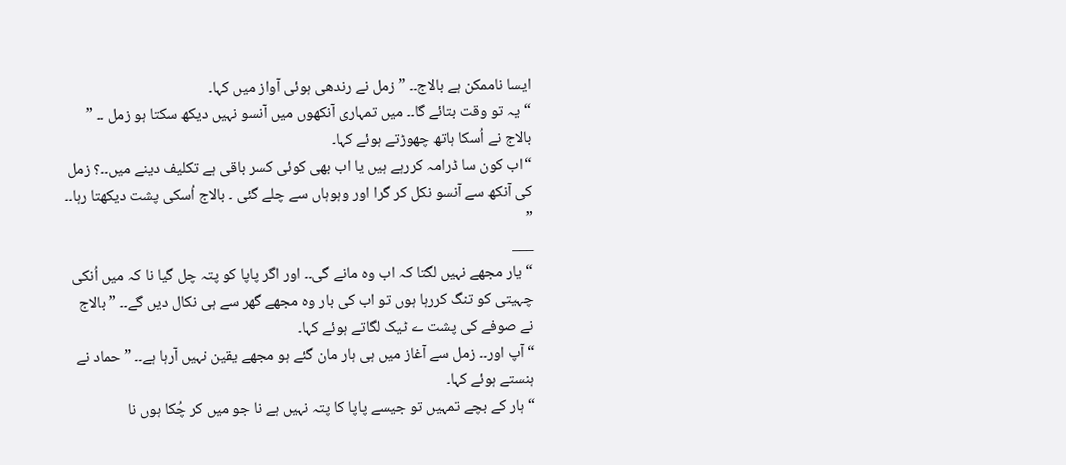ایسا ناممکن ہے بالاج۔۔ ” زمل نے رندھی ہوئی آواز میں کہا۔
“یہ تو وقت بتائے گا۔۔ میں تمہاری آنکھوں میں آنسو نہیں دیکھ سکتا ہو زمل ۔۔ ” بالاج نے اُسکا ہاتھ چھوڑتے ہوئے کہا۔
“اب کون سا ڈرامہ کررہے ہیں یا اب بھی کوئی کسر باقی ہے تکلیف دینے میں۔۔؟ زمل کی آنکھ سے آنسو نکل کر گرا اور وہوہاں سے چلے گئی ۔ بالاج اُسکی پشت دیکھتا رہا۔۔ ”
___
“یار مجھے نہیں لگتا کہ اب وہ مانے گی۔۔ اور اگر پاپا کو پتہ چل گیا نا کہ میں اُنکی چہیتی کو تنگ کررہا ہوں تو اب کی بار وہ مجھے گھر سے ہی نکال دیں گے۔۔ ” بالاج نے صوفے کی پشت ے ٹیک لگاتے ہوئے کہا۔
“آپ اور۔۔ زمل سے آغاز میں ہی ہار مان گئے ہو مجھے یقین نہیں آرہا ہے۔۔ ” حماد نے ہنستے ہوئے کہا۔
“ہار کے بچے تمہیں تو جیسے پاپا کا پتہ نہیں ہے نا جو میں کر چُکا ہوں نا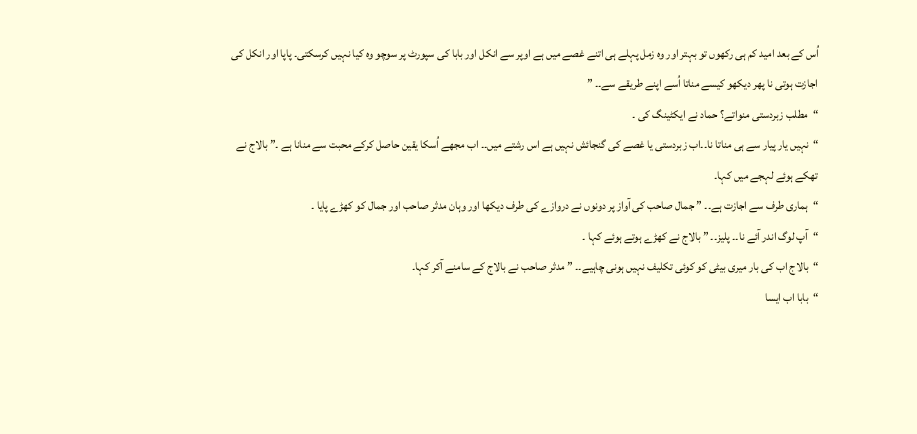اُس کے بعد امید کم ہی رکھوں تو بہتر اور وہ زمل پہلے ہی اتنے غصے میں ہے اوپر سے انکل اور بابا کی سپورٹ پر سوچو وہ کیا نہیں کرسکتی۔ پاپا اور انکل کی اجازت ہوتی نا پھر دیکھو کیسے مناتا اُسے اپنے طریقے سے۔۔ ”
“مطلب زبردستی منواتے؟ حماد نے ایکٹینگ کی ۔
“نہیں یار پیار سے ہی مناتا نا۔۔اب زبردستی یا غصے کی گنجائش نہیں ہے اس رشتے میں۔۔ اب مجھے اُسکا یقین حاصل کرکے محبت سے منانا ہے ۔” بالاج نے تھکے ہوئے لہجے میں کہا۔
“ہماری طرف سے اجازت ہے۔۔ ” جمال صاحب کی آواز پر دونوں نے دروازے کی طرف دیکھا اور وہان مدثر صاحب اور جمال کو کھڑے پایا ۔
“آپ لوگ اندر آئے نا۔۔ پلیز۔۔ ” بالاج نے کھڑے ہوتے ہوئے کہا ۔
“بالاج اب کی بار میری بیٹی کو کوئی تکلیف نہیں ہونی چاہیے۔۔ ” مدثر صاحب نے بالاج کے سامنے آکر کہا۔
“بابا اب ایسا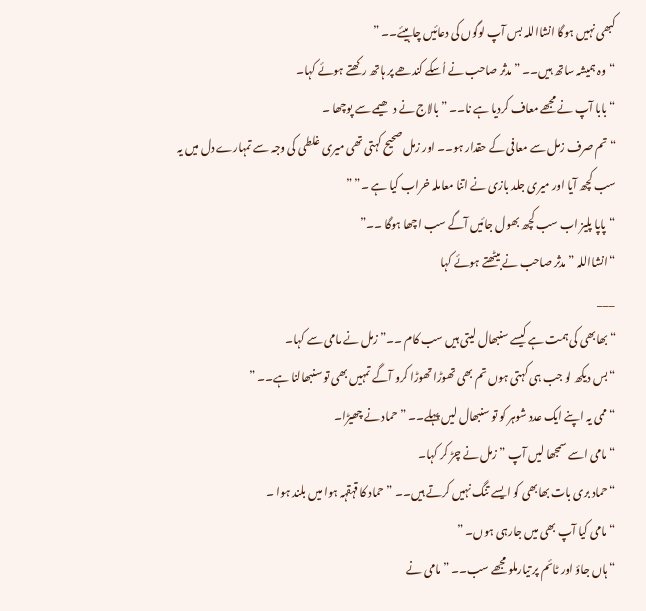کبھی نہیں ہوگا انشااللہ بس آپ لوگوں کی دعائیں چاہیئے۔۔ ”
“وہ ہمیشہ ساتھ ہیں۔۔ ” مدثر صاحب نے اُسکے کندھے پر ہاتھ رکھتے ہوئے کہا۔
“بابا آپ نے مجھے معاف کردیا ہے نا۔۔ ” بالاج نے دھیمے سے پوچھا ۔
“تم صرف زمل سے معافی کے حقدار ہو۔۔ اور زمل صحیح کہتی تھی میری غلطی کی وجہ سے تمہارے دل میں یہ سب کچھ آیا اور میری جلد بازی نے اتنا معاملہ خراب کیا ہے ۔” ”
“پاپا پلیز اب سب کچھ بھول جائیں آگے سب اچھا ہوگا ۔۔”
“انشااللہ ” مدثر صاحب نے بیٹھتے ہوئے کہا
___
“بھابھی کی ہمت ہے کیسے سنبھال لیتی ہیں سب کام ۔۔” زمل نے مامی سے کہا۔
“بس دیکھ لو جب ہی کہتی ہوں تم بھی تھوڑا تھوڑا کرو آگے تمہیں بھی تو سنبھالنا ہے۔۔ ”
“ممی یہ اپنے ایک عدد شوہر کو تو سنبھال لیں پہلے۔۔ ” حماد نے چھیڑا۔
“مامی اسے سمجھا لیں آپ ” زمل نے چڑ کر کہا۔
“حماد بری بات بھابھی کو ایسے تنگ نہیں کرتے ہیں۔۔ ” حماد کا قہقہہ ہوا میں بلند ہوا ۔
“مامی کیا آپ بھی میں جارہی ہوں۔ ”
“ہاں جاؤ اور ٹائم پر تیارملو مجھے سب۔۔ ” مامی نے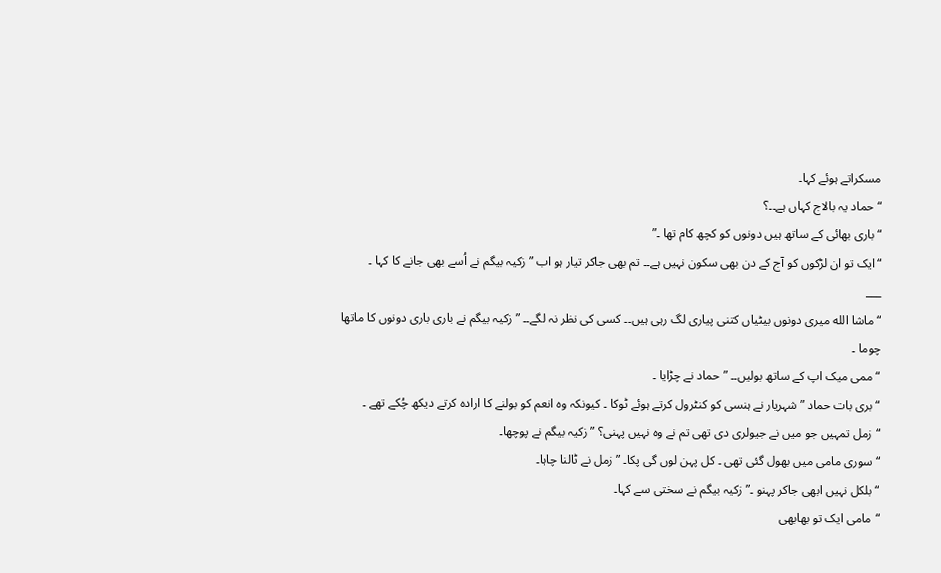مسکراتے ہوئے کہا۔
“حماد یہ بالاج کہاں ہے۔۔؟
“باری بھائی کے ساتھ ہیں دونوں کو کچھ کام تھا ۔”
“ایک تو ان لڑکوں کو آج کے دن بھی سکون نہیں ہے۔۔ تم بھی جاکر تیار ہو اب ” زکیہ بیگم نے اُسے بھی جانے کا کہا ۔
___
“ماشا الله میری دونوں بیٹیاں کتنی پیاری لگ رہی ہیں۔۔ کسی کی نظر نہ لگے۔۔ ” زکیہ بیگم نے باری باری دونوں کا ماتھا چوما ۔
“ممی میک اپ کے ساتھ بولیں۔۔ ” حماد نے چڑایا ۔
“بری بات حماد ” شہریار نے ہنسی کو کنٹرول کرتے ہوئے ٹوکا ۔ کیونکہ وہ انعم کو بولنے کا ارادہ کرتے دیکھ چُکے تھے ۔
“زمل تمہیں جو میں نے جیولری دی تھی تم نے وہ نہیں پہنی؟ ” زکیہ بیگم نے پوچھا۔
“سوری مامی میں بھول گئی تھی ۔ کل پہن لوں گی پکا۔ ” زمل نے ٹالنا چاہا۔
“بلکل نہیں ابھی جاکر پہنو ۔” زکیہ بیگم نے سختی سے کہا۔
“مامی ایک تو بھابھی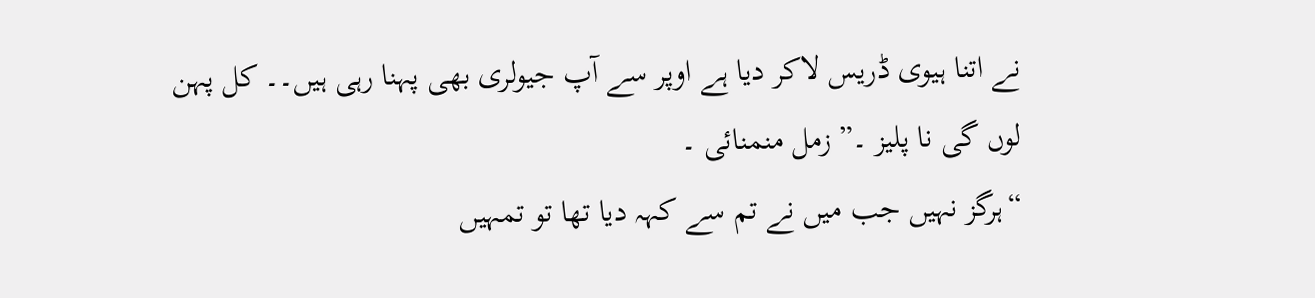نے اتنا ہیوی ڈریس لاکر دیا ہے اوپر سے آپ جیولری بھی پہنا رہی ہیں۔۔ کل پہن لوں گی نا پلیز ۔” زمل منمنائی ۔
“ہرگز نہیں جب میں نے تم سے کہہ دیا تھا تو تمہیں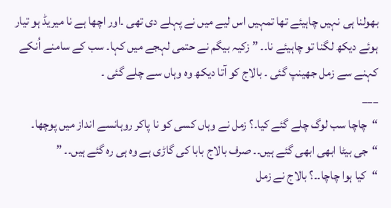بھولنا ہی نہیں چاہیئے تھا تمہیں اس لیے میں نے پہلے دی تھی ۔اور اچھا ہے نا میریڈ ہو تیار ہوئے دیکھ لگنا تو چاہیئے نا۔۔ ” زکیہ بیگم نے حتمی لہجے میں کہا۔ سب کے سامنے اُنکے کہنے سے زمل جھینپ گئی ۔ بالاج کو آتا دیکھ وہ وہاں سے چلے گئی ۔
___
“چاچا سب لوگ چلے گئے کیا۔؟ زمل نے وہاں کسی کو نا پاکر روہانسے انداز میں پوچھا۔
“جی بیٹا ابھی ابھی گئے ہیں۔۔ صرف بالاج بابا کی گاڑی ہے وہ ہی رہ گئے ہیں۔۔ ”
“کیا ہوا چاچا۔۔؟ بالاج نے زمل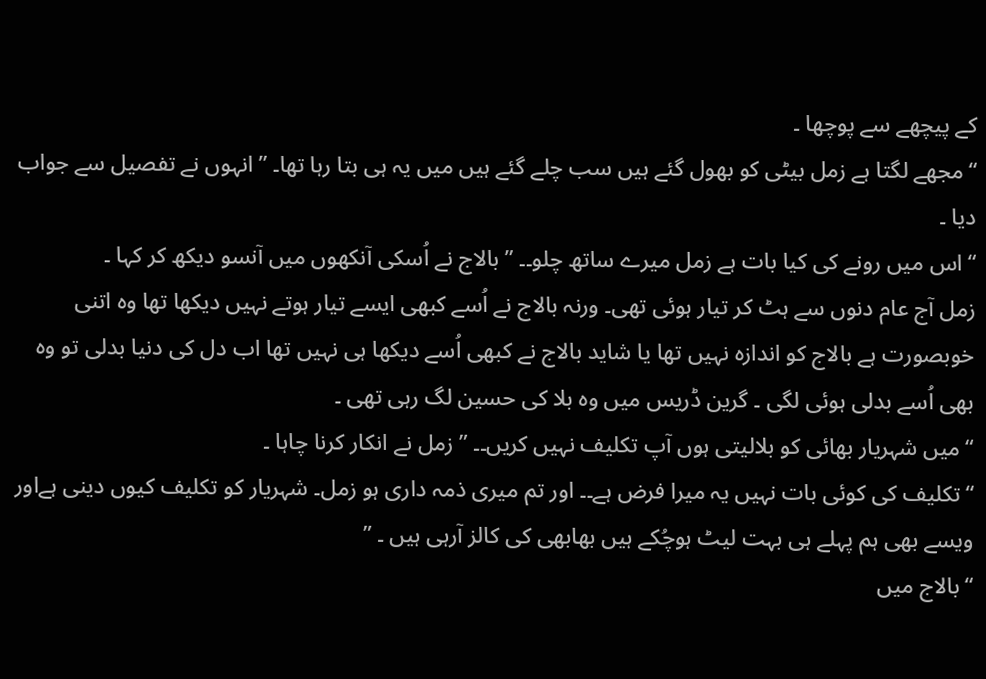کے پیچھے سے پوچھا ۔
“مجھے لگتا ہے زمل بیٹی کو بھول گئے ہیں سب چلے گئے ہیں میں یہ ہی بتا رہا تھا۔ ” انہوں نے تفصیل سے جواب دیا ۔
“اس میں رونے کی کیا بات ہے زمل میرے ساتھ چلو۔۔ ” بالاج نے اُسکی آنکھوں میں آنسو دیکھ کر کہا ۔
زمل آج عام دنوں سے ہٹ کر تیار ہوئی تھی۔ ورنہ بالاج نے اُسے کبھی ایسے تیار ہوتے نہیں دیکھا تھا وہ اتنی خوبصورت ہے بالاج کو اندازہ نہیں تھا یا شاید بالاج نے کبھی اُسے دیکھا ہی نہیں تھا اب دل کی دنیا بدلی تو وہ بھی اُسے بدلی ہوئی لگی ۔ گرین ڈریس میں وہ بلا کی حسین لگ رہی تھی ۔
“میں شہریار بھائی کو بلالیتی ہوں آپ تکلیف نہیں کریں۔۔ ” زمل نے انکار کرنا چاہا ۔
“تکلیف کی کوئی بات نہیں یہ میرا فرض ہے۔۔ اور تم میری ذمہ داری ہو زمل۔ شہریار کو تکلیف کیوں دینی ہےاور ویسے بھی ہم پہلے ہی بہت لیٹ ہوچُکے ہیں بھابھی کی کالز آرہی ہیں ۔ ”
“بالاج میں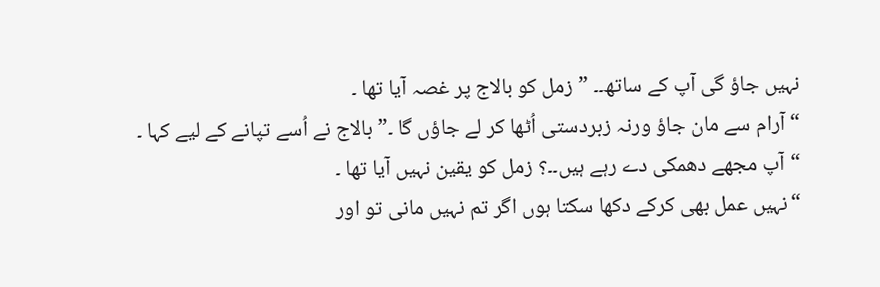نہیں جاؤ گی آپ کے ساتھ۔۔ ” زمل کو بالاج پر غصہ آیا تھا ۔
“آرام سے مان جاؤ ورنہ زبردستی اُٹھا کر لے جاؤں گا ۔” بالاج نے اُسے تپانے کے لیے کہا ۔
“آپ مجھے دھمکی دے رہے ہیں۔۔؟ زمل کو یقین نہیں آیا تھا ۔
“نہیں عمل بھی کرکے دکھا سکتا ہوں اگر تم نہیں مانی تو اور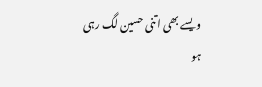ویسے بھی اتنی حسین لگ رہی ہو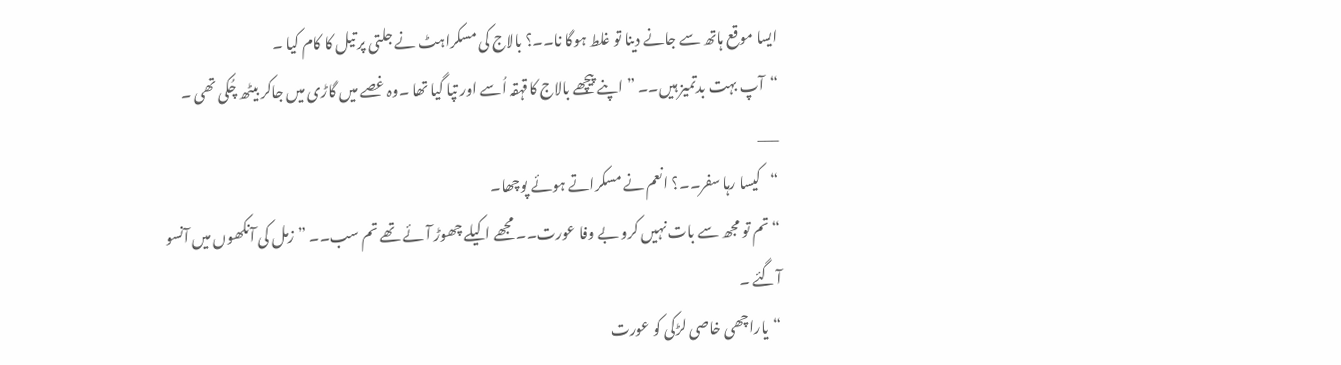ایسا موقع ہاتھ سے جانے دینا تو غلط ہوگا نا۔۔؟ بالاج کی مسکراہٹ نے جلتی پر تیل کا کام کیا ۔
“آپ بہت بدتمیز ہیں۔۔ ” اپنے پیچھے بالاج کاقہقہ اُسے اور تپا گیا تھا ۔وہ غصے میں گاڑی میں جاکر بیٹھ چُکی تھی ۔
___
“کیسا رہا سفر۔۔؟ انعم نے مسکراتے ہوئے پوچھا۔
“تم تو مجھ سے بات نہیں کرو بے وفا عورت۔۔ مجھے اکیلے چھوڑ آئے تھے تم سب۔۔ ” زمل کی آنکھوں میں آنسو آگئے ۔
“یاراچھی خاصی لڑکی کو عورت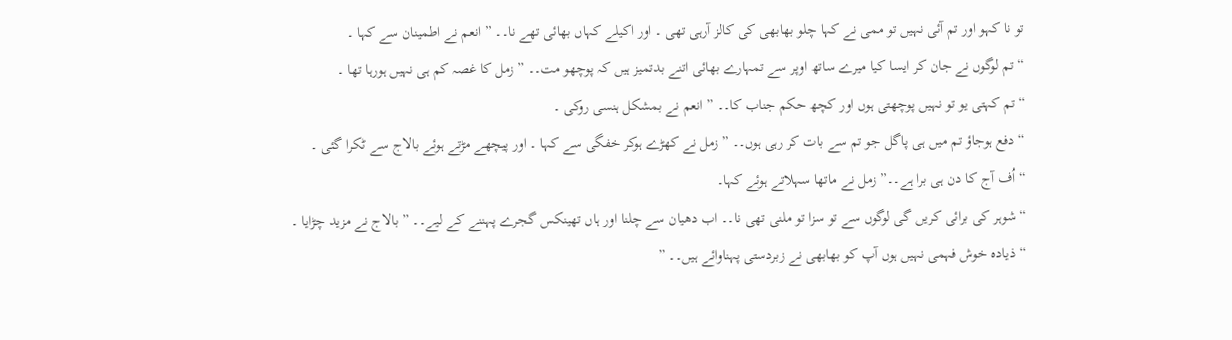تو نا کہو اور تم آئی نہیں تو ممی نے کہا چلو بھابھی کی کالز آرہی تھی ۔ اور اکیلے کہاں بھائی تھے نا۔۔ ” انعم نے اطمینان سے کہا ۔
“تم لوگوں نے جان کر ایسا کیا میرے ساتھ اوپر سے تمہارے بھائی اتنے بدتمیز ہیں کہ پوچھو مت۔۔ ” زمل کا غصہ کم ہی نہیں ہورہا تھا ۔
“تم کہتی یو تو نہیں پوچھتی ہوں اور کچھ حکم جناب کا۔۔ ” انعم نے بمشکل ہنسی روکی ۔
“دفع ہوجاؤ تم میں ہی پاگل جو تم سے بات کر رہی ہوں۔۔ ” زمل نے کھڑے ہوکر خفگی سے کہا ۔ اور پیچھے مڑتے ہوئے بالاج سے ٹکرا گئی ۔
“اُف آج کا دن ہی برا ہے۔۔” زمل نے ماتھا سہلاتے ہوئے کہا۔
“شوہر کی برائی کریں گی لوگوں سے تو سزا تو ملنی تھی نا۔۔ اب دھیان سے چلنا اور ہاں تھینکس گجرے پہننے کے لیے۔۔ ” بالاج نے مزید چڑایا ۔
“ذیادہ خوش فہمی نہیں ہوں آپ کو بھابھی نے زبردستی پہناوائے ہیں۔۔ ”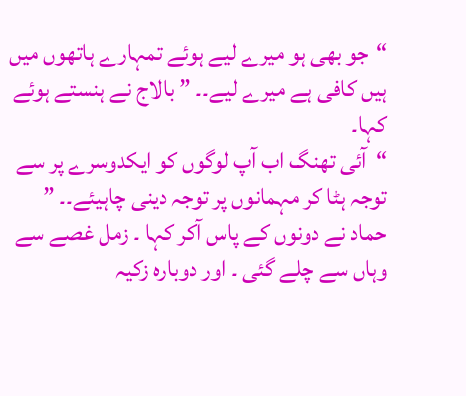“جو بھی ہو میرے لیے ہوئے تمہارے ہاتھوں میں ہیں کافی ہے میرے لیے۔۔ ” بالاج نے ہنستے ہوئے کہا۔
“آئی تھنگ اب آپ لوگوں کو ایکدوسرے پر سے توجہ ہٹا کر مہمانوں پر توجہ دینی چاہیئے۔۔ ” حماد نے دونوں کے پاس آکر کہا ۔ زمل غصے سے وہاں سے چلے گئی ۔ اور دوبارہ زکیہ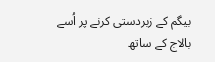بیگم کے زبردستی کرنے پر اُسے بالاج کے ساتھ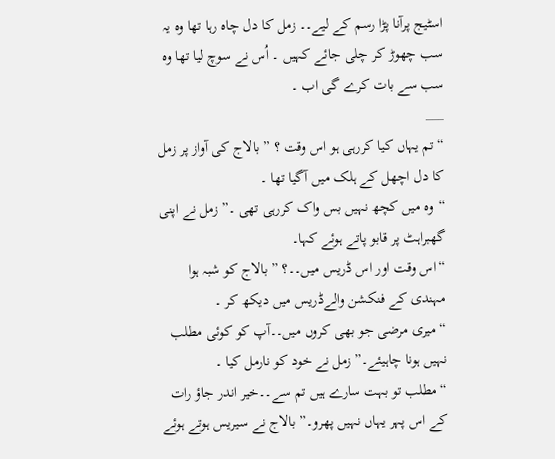اسٹیج پرآنا پڑا رسم کے لیے۔۔ زمل کا دل چاہ رہا تھا وہ یہ سب چھوڑ کر چلی جائے کہیں ۔ اُس نے سوچ لیا تھا وہ سب سے بات کرے گی اب ۔
___
“تم یہاں کیا کررہی ہو اس وقت ؟ ” بالاج کی آواز پر زمل کا دل اچھل کے ہلک میں آگیا تھا ۔
“وہ میں کچھ نہیں بس واک کررہی تھی ۔” زمل نے اپنی گھبراہٹ پر قابو پاتے ہوئے کہا۔
“اس وقت اور اس ڈریس میں۔۔؟ ” بالاج کو شبہ ہوا مہندی کے فنکشن والےڈریس میں دیکھ کر ۔
“میری مرضی جو بھی کروں میں۔۔آپ کو کوئی مطلب نہیں ہونا چاہیئے۔” زمل نے خود کو نارمل کیا ۔
“مطلب تو بہت سارے ہیں تم سے۔۔خیر اندر جاؤ رات کے اس پہر یہاں نہیں پھرو۔” بالاج نے سیریس ہوتے ہوئے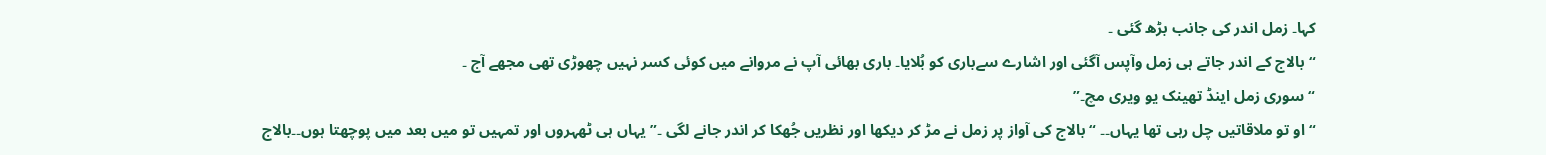کہا۔ زمل اندر کی جانب بڑھ گئی ۔
“بالاج کے اندر جاتے ہی زمل وآپس آگئی اور اشارے سےباری کو بُلایا۔ باری بھائی آپ نے مروانے میں کوئی کسر نہیں چھوڑی تھی مجھے آج ۔
“سوری زمل اینڈ تھینک یو ویری مچ۔”
“او تو ملاقاتیں چل رہی تھا یہاں۔۔ “بالاج کی آواز پر زمل نے مڑ کر دیکھا اور نظریں جُھکا کر اندر جانے لگی ۔”یہاں ہی ٹھہروں اور تمہیں تو میں بعد میں پوچھتا ہوں۔۔بالاج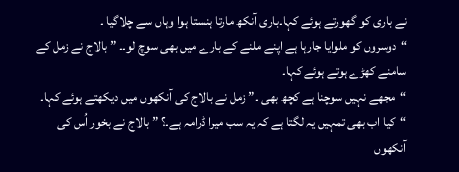نے باری کو گھورتے ہوئے کہا۔باری آنکھ مارتا ہنستا ہوا وہاں سے چلاگیا ۔
“دوسروں کو ملوایا جارہا ہے اپنے ملنے کے بارے میں بھی سوچ لو۔۔ ” بالاج نے زمل کے سامنے کھڑے ہوتے ہوئے کہا۔
“مجھے نہیں سوچنا ہے کچھ بھی ۔” زمل نے بالاج کی آنکھوں میں دیکھتے ہوئے کہا۔
“کیا اب بھی تمہیں یہ لگتا ہے کہ یہ سب میرا ڈرامہ ہے۔؟ ” بالاج نے بخور اُس کی آنکھوں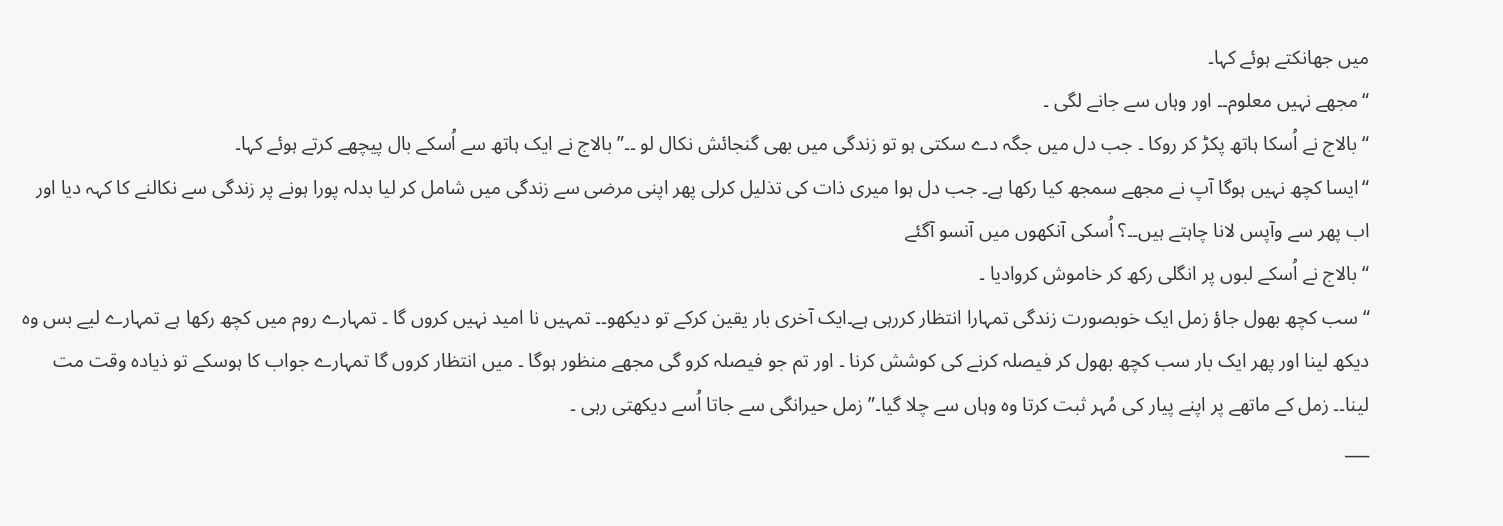میں جھانکتے ہوئے کہا۔
“مجھے نہیں معلوم۔۔ اور وہاں سے جانے لگی ۔
“بالاج نے اُسکا ہاتھ پکڑ کر روکا ۔ جب دل میں جگہ دے سکتی ہو تو زندگی میں بھی گنجائش نکال لو ۔۔” بالاج نے ایک ہاتھ سے اُسکے بال پیچھے کرتے ہوئے کہا۔
“ایسا کچھ نہیں ہوگا آپ نے مجھے سمجھ کیا رکھا ہے۔ جب دل ہوا میری ذات کی تذلیل کرلی پھر اپنی مرضی سے زندگی میں شامل کر لیا بدلہ پورا ہونے پر زندگی سے نکالنے کا کہہ دیا اور اب پھر سے وآپس لانا چاہتے ہیں۔۔؟ اُسکی آنکھوں میں آنسو آگئے
“بالاج نے اُسکے لبوں پر انگلی رکھ کر خاموش کروادیا ۔
“سب کچھ بھول جاؤ زمل ایک خوبصورت زندگی تمہارا انتظار کررہی ہے۔ایک آخری بار یقین کرکے تو دیکھو۔۔ تمہیں نا امید نہیں کروں گا ۔ تمہارے روم میں کچھ رکھا ہے تمہارے لیے بس وہ دیکھ لینا اور پھر ایک بار سب کچھ بھول کر فیصلہ کرنے کی کوشش کرنا ۔ اور تم جو فیصلہ کرو گی مجھے منظور ہوگا ۔ میں انتظار کروں گا تمہارے جواب کا ہوسکے تو ذیادہ وقت مت لینا۔۔ زمل کے ماتھے پر اپنے پیار کی مُہر ثبت کرتا وہ وہاں سے چلا گیا۔” زمل حیرانگی سے جاتا اُسے دیکھتی رہی ۔
___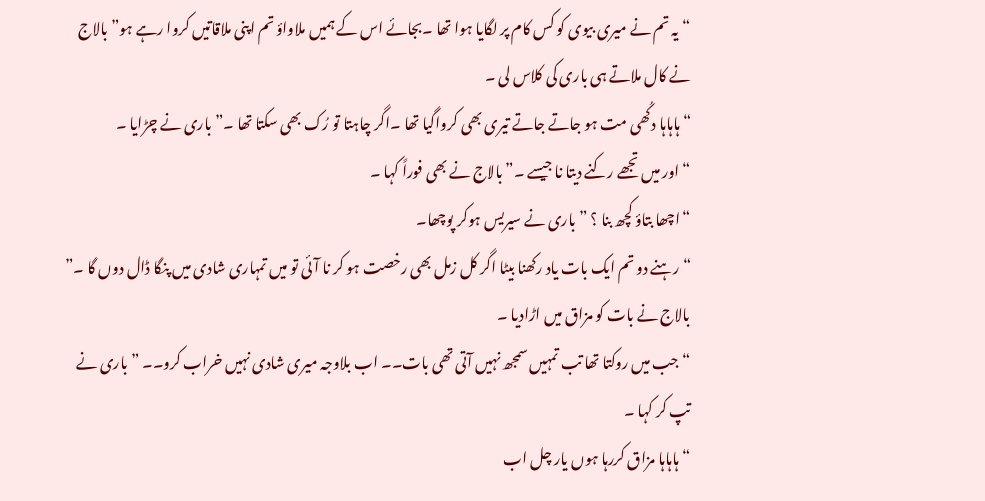“یہ تم نے میری بیوی کو کس کام پر لگایا ہوا تھا ۔بجائے اس کے ہمیں ملاواؤ تم اپنی ملاقاتیں کروا رہے ہو” بالاج نے کال ملاتے ہی باری کی کلاس لی ۔
“ہاہاہا دکُھی مت ہو جاتے جاتے تیری بھی کرواگیا تھا ۔اگر چاہتا تو رُک بھی سکتا تھا ۔” باری نے چڑایا ۔
“اور میں تجھے رکنے دیتا نا جیسے ۔” بالاج نے بھی فوراً کہا ۔
“اچھا بتاؤ کچھ بنا ؟ ” باری نے سیریس ہوکر پوچھا۔
“رہنے دو تم ایک بات یاد رکھنا بیٹا اگر کل زمل بھی رخصت ہو کر نا آئی تو میں تمہاری شادی میں پنگا ڈال دوں گا ۔” بالاج نے بات کو مزاق میں اڑادیا ۔
“جب میں روکتا تھا تب تمہیں سمجھ نہیں آتی تھی بات۔۔ اب بلاوجہ میری شادی نہیں خراب کرو۔۔ ” باری نے تپ کر کہا ۔
“ہاہاہا مزاق کررہا ہوں یار چل اب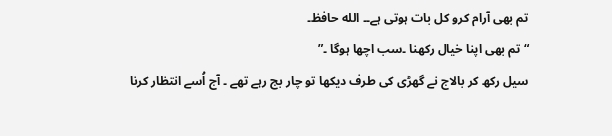تم بھی آرام کرو کل بات ہوتی ہے۔۔ الله حافظ۔
“تم بھی اپنا خیال رکھنا ۔سب اچھا ہوگا ۔”
سیل رکھ کر بالاج نے گھڑی کی طرف دیکھا تو چار بج رہے تھے ۔ آج اُسے انتظار کرنا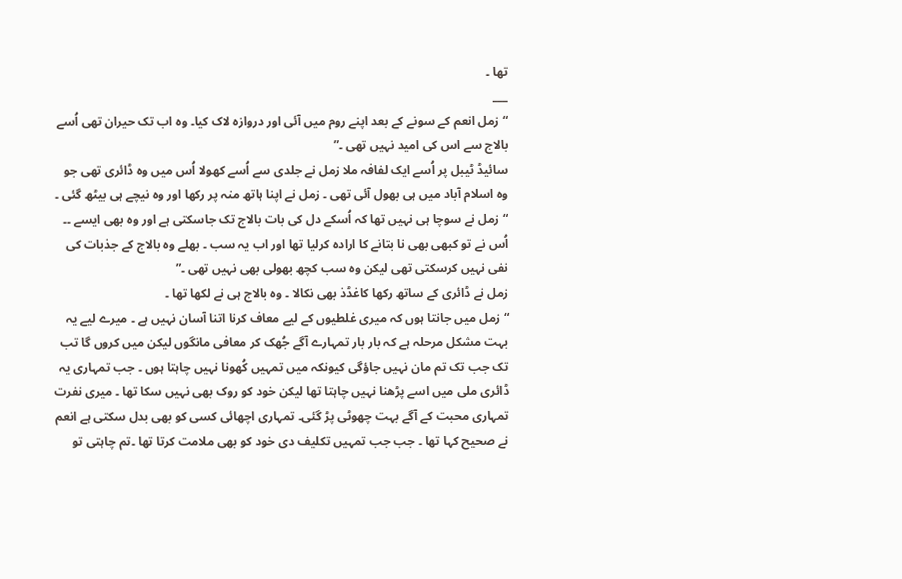تھا ۔
___
“زمل انعم کے سونے کے بعد اپنے روم میں آئی اور دروازہ لاک کیا۔ وہ اب تک حیران تھی اُسے بالاج سے اس کی امید نہیں تھی ۔”
سائیڈ ٹیبل پر اُسے ایک لفافہ ملا زمل نے جلدی سے اُسے کھولا اُس میں وہ ڈائری تھی جو وہ اسلام آباد میں ہی بھول آئی تھی ۔ زمل نے اپنا ہاتھ منہ پر رکھا اور وہ نیچے ہی بیٹھ گئی ۔
“زمل نے سوچا ہی نہیں تھا کہ اُسکے دل کی بات بالاج تک جاسکتی ہے اور وہ بھی ایسے ۔۔ اُس نے تو کبھی بھی نا بتانے کا ارادہ کرلیا تھا اور اب یہ سب ۔ بھلے وہ بالاج کے جذبات کی نفی نہیں کرسکتی تھی لیکن وہ سب کچھ بھولی بھی نہیں تھی ۔”
زمل نے ڈائری کے ساتھ رکھا کاغڈذ بھی نکالا ۔ وہ بالاج ہی نے لکھا تھا ۔
“زمل میں جانتا ہوں کہ میری غلطیوں کے لیے معاف کرنا اتنا آسان نہیں ہے ۔ میرے لیے یہ بہت مشکل مرحلہ ہے کہ بار بار تمہارے آگے جُھک کر معافی مانگوں لیکن میں کروں گا تب تک جب تک تم مان نہیں جاؤگی کیونکہ میں تمہیں کُھونا نہیں چاہتا ہوں ۔ جب تمہاری یہ ڈائری ملی میں اسے پڑھنا نہیں چاہتا تھا لیکن خود کو روک بھی نہیں سکا تھا ۔ میری نفرت تمہاری محبت کے آگے بہت چھوٹی پڑ گئی۔ تمہاری اچھائی کسی کو بھی بدل سکتی ہے انعم نے صحیح کہا تھا ۔ جب جب تمہیں تکلیف دی خود کو بھی ملامت کرتا تھا ۔تم چاہتی تو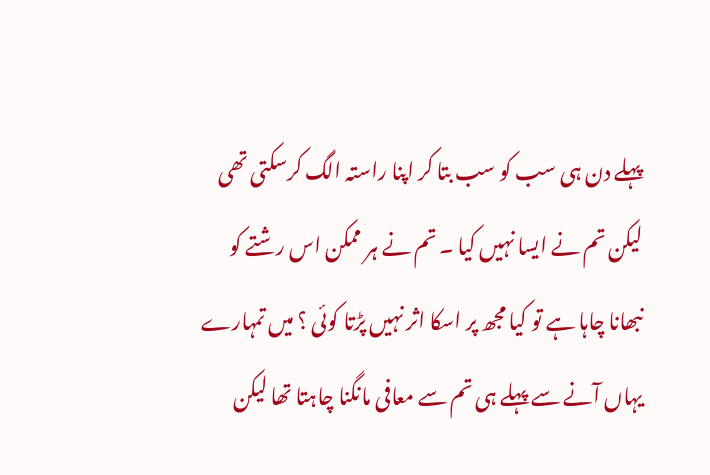پہلے دن ہی سب کو سب بتا کر اپنا راستہ الگ کرسکتی تھی لیکن تم نے ایسا نہیں کیا ۔ تم نے ہر ممکن اس رشتے کو نبھانا چاہا ہے تو کیا مجھ پر اسکا اثر نہیں پڑتا کوئی ؟ میں تمہارے یہاں آنے سے پہلے ہی تم سے معافی مانگنا چاہتا تھا لیکن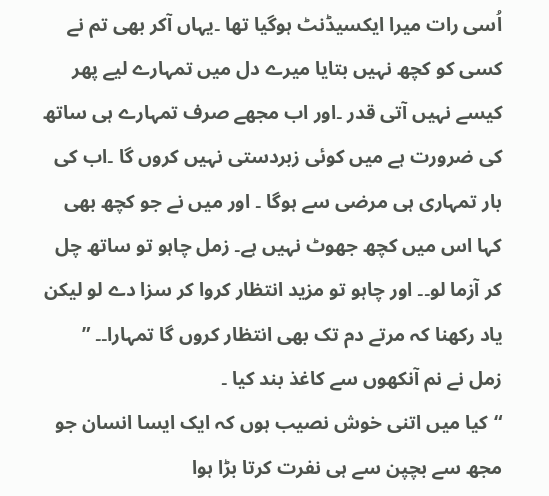اُسی رات میرا ایکسیڈنٹ ہوگیا تھا ۔یہاں آکر بھی تم نے کسی کو کچھ نہیں بتایا میرے دل میں تمہارے لیے پھر کیسے نہیں آتی قدر ۔اور اب مجھے صرف تمہارے ہی ساتھ کی ضرورت ہے میں کوئی زبردستی نہیں کروں گا ۔اب کی بار تمہاری ہی مرضی سے ہوگا ۔ اور میں نے جو کچھ بھی کہا اس میں کچھ جھوٹ نہیں ہے۔ زمل چاہو تو ساتھ چل کر آزما لو۔۔ اور چاہو تو مزید انتظار کروا کر سزا دے لو لیکن یاد رکھنا کہ مرتے دم تک بھی انتظار کروں گا تمہارا۔۔ ”
زمل نے نم آنکھوں سے کاغذ بند کیا ۔
“کیا میں اتنی خوش نصیب ہوں کہ ایک ایسا انسان جو مجھ سے بچپن سے ہی نفرت کرتا بڑا ہوا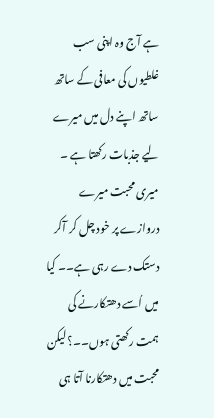ہے آج وہ اپنی سب غلطیوں کی معافی کے ساتھ ساتھ اپنے دل میں میرے لیے جذبات رکھتا ہے ۔ میری محبت میرے دروازے پر خود چل کر آکر دستک دے رہی ہے۔۔ کیا میں اُسے دھتکارنے کی ہمت رکھتی ہوں۔۔؟ لیکن محبت میں دھتکارنا آتا ہی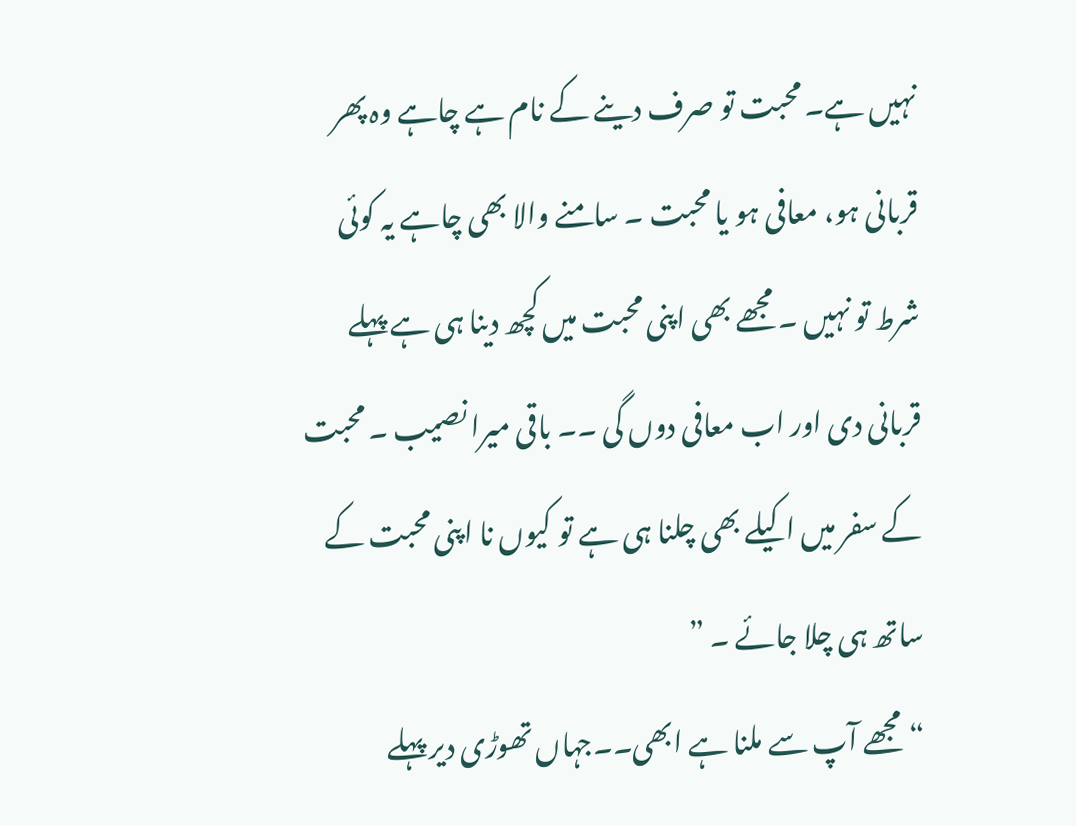نہیں ہے۔ محبت تو صرف دینے کے نام ہے چاہے وہ پھر قربانی ہو، معافی ہو یا محبت ۔ سامنے والا بھی چاہے یہ کوئی شرط تو نہیں ۔ مجھے بھی اپنی محبت میں کچھ دینا ہی ہے پہلے قربانی دی اور اب معافی دوں گی ۔۔ باقی میرا نصیب ۔ محبت کے سفر میں اکیلے بھی چلنا ہی ہے تو کیوں نا اپنی محبت کے ساتھ ہی چلا جائے ۔ ”
“مجھے آپ سے ملنا ہے ابھی۔۔جہاں تھوڑی دیر پہلے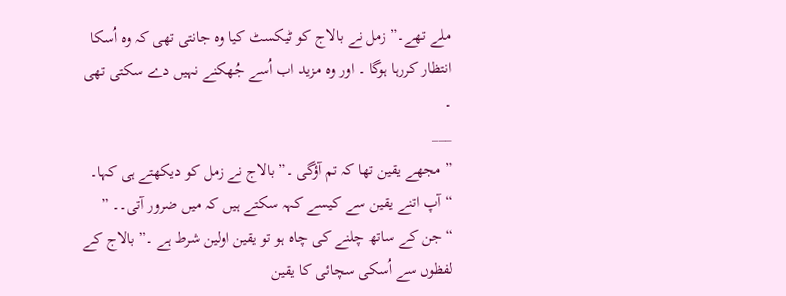ملے تھے۔” زمل نے بالاج کو ٹیکسٹ کیا وہ جانتی تھی کہ وہ اُسکا انتظار کررہا ہوگا ۔ اور وہ مزید اب اُسے جُھکنے نہیں دے سکتی تھی ۔
___
” مجھے یقین تھا کہ تم آؤگی ۔” بالاج نے زمل کو دیکھتے ہی کہا۔
“آپ اتنے یقین سے کیسے کہہ سکتے ہیں کہ میں ضرور آتی۔۔ ”
“جن کے ساتھ چلنے کی چاہ ہو تو یقین اولین شرط ہے ۔” بالاج کے لفظوں سے اُسکی سچائی کا یقین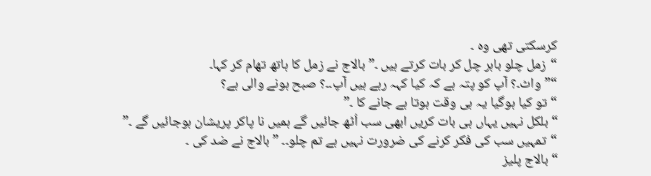کرسکتی تھی وہ ۔
“زمل چلو باہر چل کر بات کرتے ہیں ۔” بالاج نے زمل کا ہاتھ تھام کر کہا۔
“”واٹ۔؟ آپ کو پتہ ہے کہ کیا کہہ رہے ہیں آپ۔۔؟ صبح ہونے والی ہے؟
“تو کیا ہوگیا یہ ہی وقت ہوتا ہے جانے کا ۔”
“بلکل نہیں یہاں ہی بات کریں ابھی سب اُٹھ جائیں گے ہمیں نا پاکر پریشان ہوجائیں گے ۔”
“تمہیں سب کی فکر کرنے کی ضرورت نہیں ہے تم چلو۔۔ ” بالاج نے ضد کی ۔
“بالاج پلیز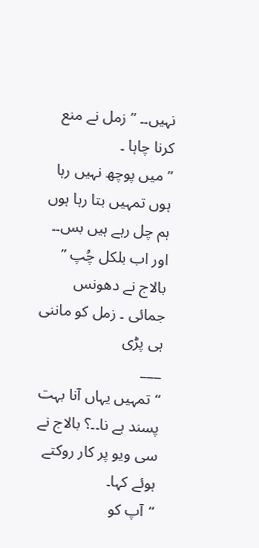نہیں۔۔ ” زمل نے منع کرنا چاہا ۔
” میں پوچھ نہیں رہا ہوں تمہیں بتا رہا ہوں ہم چل رہے ہیں بس۔۔ اور اب بلکل چُپ ” بالاج نے دھونس جمائی ۔ زمل کو ماننی ہی پڑی
___
“تمہیں یہاں آنا بہت پسند ہے نا۔۔؟ بالاج نے سی ویو پر کار روکتے ہوئے کہا۔
“آپ کو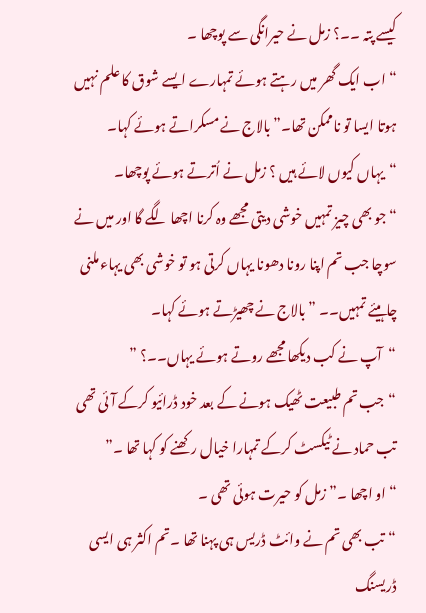کیسے پتہ ۔۔؟ زمل نے حیرانگی سے پوچھا ۔
“اب ایک گھر میں رہتے ہوئے تمہارے ایسے شوق کا علم نہیں ہوتا ایسا تو ناممکن تھا۔” بالاج نے مسکراتے ہوئے کہا۔
“یہاں کیوں لائے ہیں ؟ زمل نے اُترتے ہوئے پوچھا۔
“جو بھی چیز تمہیں خوشی دیتی مجھے وہ کرنا اچھا لگے گا اور میں نے سوچا جب تم اپنا رونا دھونا یہاں کرتی ہو تو خوشی بھی یہاءملنی چاہیئے تمہیں۔۔ ” بالاج نے چھیڑتے ہوئے کہا۔
“آپ نے کب دیکھا مجھے روتے ہوئے یہاں۔۔؟ ”
“جب تم طبیعت ٹھیک ہونے کے بعد خود ڈرائیو کرکے آئی تھی تب حماد نے ٹیکسٹ کرکے تمہارا خیال رکھنے کو کہا تھا ۔”
“او اچھا ۔” زمل کو حیرت ہوئی تھی ۔
“تب بھی تم نے وائٹ ڈریس ہی پہنا تھا ۔تم اکثر ہی ایسی ڈریسنگ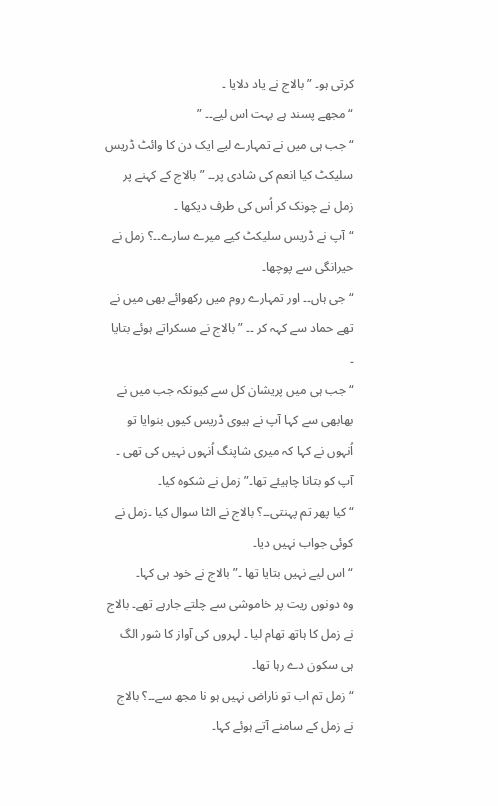کرتی ہو۔ ” بالاج نے یاد دلایا ۔
“مجھے پسند ہے بہت اس لیے۔۔ ”
“جب ہی میں نے تمہارے لیے ایک دن کا وائٹ ڈریس سلیکٹ کیا انعم کی شادی پر۔۔ ” بالاج کے کہنے پر زمل نے چونک کر اُس کی طرف دیکھا ۔
“آپ نے ڈریس سلیکٹ کیے میرے سارے۔۔؟ زمل نے حیرانگی سے پوچھا۔
“جی ہاں۔۔ اور تمہارے روم میں رکھوائے بھی میں نے تھے حماد سے کہہ کر ۔۔ ” بالاج نے مسکراتے ہوئے بتایا ۔
“جب ہی میں پریشان کل سے کیونکہ جب میں نے بھابھی سے کہا آپ نے ہیوی ڈریس کیوں بنوایا تو اُنہوں نے کہا کہ میری شاپنگ اُنہوں نہیں کی تھی ۔ آپ کو بتانا چاہیئے تھا۔” زمل نے شکوہ کیا۔
“کیا پھر تم پہنتی۔۔؟ بالاج نے الٹا سوال کیا ۔زمل نے کوئی جواب نہیں دیا۔
“اس لیے نہیں بتایا تھا ۔” بالاج نے خود ہی کہا۔
وہ دونوں ریت پر خاموشی سے چلتے جارہے تھے۔ بالاج نے زمل کا ہاتھ تھام لیا ۔ لہروں کی آواز کا شور الگ ہی سکون دے رہا تھا۔
“زمل تم اب تو ناراض نہیں ہو نا مجھ سے۔۔؟ بالاج نے زمل کے سامنے آتے ہوئے کہا۔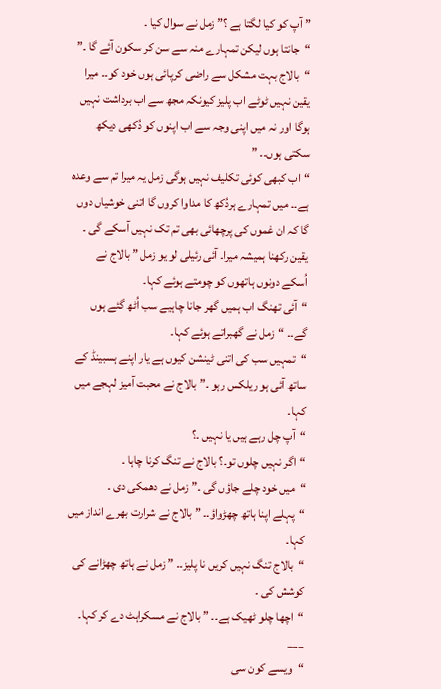” آپ کو کیا لگتا ہے ؟” زمل نے سوال کیا ۔
“جانتا ہوں لیکن تمہارے منہ سے سن کر سکون آئے گا ۔”
“بالاج بہت مشکل سے راضی کرپائی ہوں خود کو۔۔ میرا یقین نہیں ٹوٹے اب پلیز کیونکہ مجھ سے اب برداشت نہیں ہوگا اور نہ میں اپنی وجہ سے اب اپنوں کو دُکھی دیکھ سکتی ہوں۔۔ ”
“اب کبھی کوئی تکلیف نہیں ہوگی زمل یہ میرا تم سے وعدہ ہے۔۔ میں تمہارے ہردُکھ کا مداوا کروں گا اتنی خوشیاں دوں گا کہ ان غموں کی پرچھائی بھی تم تک نہیں آسکے گی ۔ یقین رکھنا ہمیشہ میرا۔ آئی رئیلی لو یو زمل ” بالاج نے اُسکے دونوں ہاتھوں کو چومتے ہوئے کہا۔
“آئی تھنگ اب ہمیں گھر جانا چاہیے سب اُٹھ گئے ہوں گے۔۔ “زمل نے گھبراتے ہوئے کہا۔
“تمہیں سب کی اتنی ٹینشن کیوں ہے یار اپنے ہسبینڈ کے ساتھ آئی ہو ریلکس رہو ۔” بالاج نے محبت آمیز لہجے میں کہا۔
“آپ چل رہے ہیں یا نہیں ۔؟
“اگر نہیں چلوں تو۔؟ بالاج نے تنگ کرنا چاہا ۔
“میں خود چلے جاؤں گی ۔” زمل نے دھمکی دی ۔
“پہلے اپنا ہاتھ چھڑواؤ۔۔ ” بالاج نے شرارت بھرے انداز میں کہا۔
“بالاج تنگ نہیں کریں نا پلیز۔۔ ” زمل نے ہاتھ چھڑانے کی کوشش کی ۔
“اچھا چلو ٹھیک ہے۔۔ ” بالاج نے مسکراہٹ دے کر کہا۔
___
“ویسے کون سی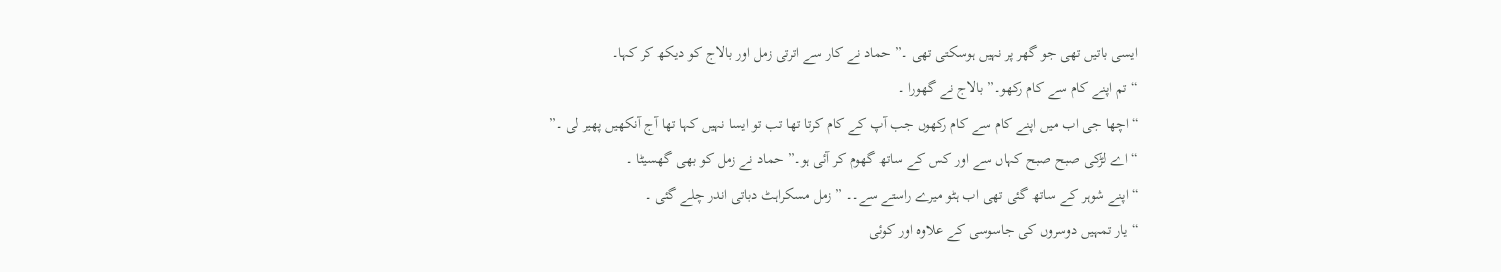ایسی باتیں تھی جو گھر پر نہیں ہوسکتی تھی ۔” حماد نے کار سے اترتی زمل اور بالاج کو دیکھ کر کہا۔
“تم اپنے کام سے کام رکھو۔” بالاج نے گھورا ۔
“اچھا جی اب میں اپنے کام سے کام رکھوں جب آپ کے کام کرتا تھا تب تو ایسا نہیں کہا تھا آج آنکھیں پھیر لی ۔”
“اے لڑکی صبح صبح کہاں سے اور کس کے ساتھ گھوم کر آئی ہو۔” حماد نے زمل کو بھی گھسیٹا ۔
“اپنے شوہر کے ساتھ گئی تھی اب ہٹو میرے راستے سے۔۔ ” زمل مسکراہٹ دباتی اندر چلے گئی ۔
“یار تمہیں دوسروں کی جاسوسی کے علاوہ اور کوئی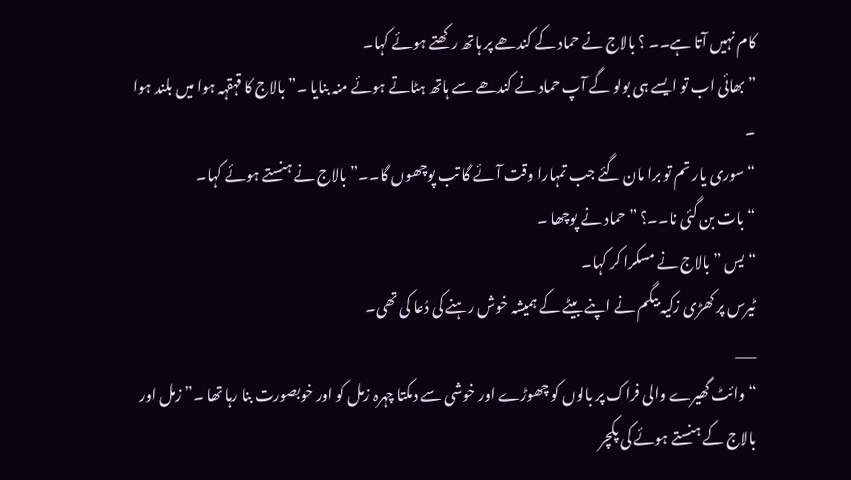کام نہیں آتا ہے۔۔ ؟ بالاج نے حماد کے کندھے پر ہاتھ رکھتے ہوئے کہا۔
” بھائی اب تو ایسے ہی بولو گے آپ حماد نے کندھے سے ہاتھ ہٹاتے ہوئے منہ بنایا ۔” بالاج کا قہقہہ ہوا میں بلند ہوا ۔
“سوری یار تم تو برا مان گئے جب تمہارا وقت آئے گا تب پوچھوں گا۔۔” بالاج نے ہنستے ہوئے کہا۔
“بات بن گئی نا۔۔؟ ” حماد نے پوچھا ۔
“یس ” بالاج نے مسکرا کر کہا۔
ٹیرس پر کھڑی زکیہ بیگم نے اپنے بیٹے کے ہمیشہ خوش رہنے کی دُعا کی تھی۔
___
“وائٹ گھیرے والی فراک پر بالوں کو چھوڑے اور خوشی سے دمکتا چہرہ زمل کو اور خوبصورت بنا رہا تھا ۔” زمل اور بالاج کے ہنستے ہوئے کی پکچر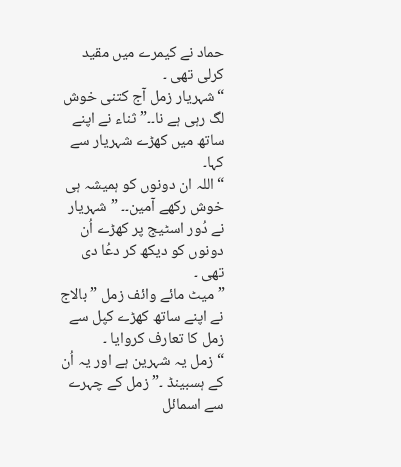حماد نے کیمرے میں مقید کرلی تھی ۔
“شہریار زمل آج کتنی خوش لگ رہی ہے نا۔۔” ثناء نے اپنے ساتھ میں کھڑے شہریار سے کہا۔
“اللہ ان دونوں کو ہمیشہ ہی خوش رکھے آمین۔۔ ” شہریار نے دُور اسٹیج پر کھڑے اُن دونوں کو دیکھ کر دعُا دی تھی ۔
” میٹ مائے وائف زمل ” بالاج نے اپنے ساتھ کھڑے کپل سے زمل کا تعارف کروایا ۔
“زمل یہ شہرین ہے اور یہ اُن کے ہسبینڈ ۔” زمل کے چہرے سے اسمائل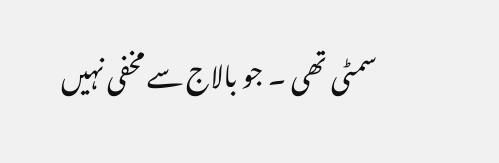سمٹی تھی ۔ جو بالاج سے مخفی نہیں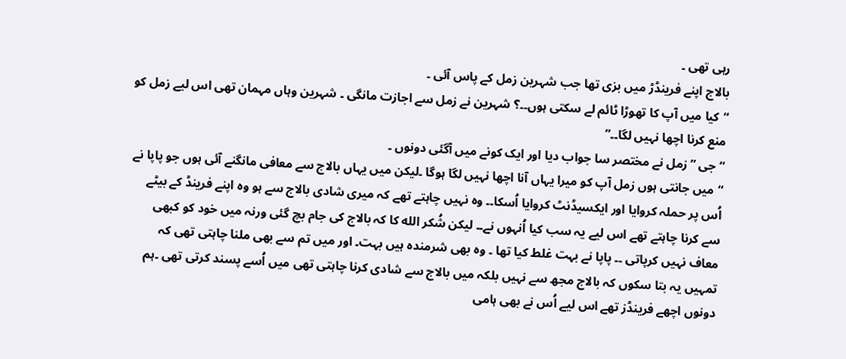رہی تھی ۔
بالاج اپنے فرینڈڑ میں بزی تھا جب شہرین زمل کے پاس آئی ۔
“کیا میں آپ کا تھوڑا ٹائم لے سکتی ہوں۔۔؟ شہرین نے زمل سے اجازت مانگی ۔ شہرین وہاں مہمان تھی اس لیے زمل کو منع کرنا اچھا نہیں لگا۔۔”
“جی ” زمل نے مختصر سا جواب دیا اور ایک کونے میں آگئی دونوں ۔
“میں جانتی ہوں زمل آپ کو میرا یہاں آنا اچھا نہیں لگا ہوگا ۔لیکن میں یہاں بالاج سے معافی مانگنے آئی ہوں جو پاپا نے اُس پر حملہ کروایا اور ایکسیڈنٹ کروایا اُسکا۔۔ وہ نہیں چاہتے تھے کہ میری شادی بالاج سے ہو وہ اپنے فرینڈ کے بیٹے سے کرنا چاہتے تھے اس لیے یہ سب کیا اُنہوں نے۔۔ لیکن شُکر الله کا کہ بالاج کی جام بچ گئی ورنہ میں خود کو کبھی معاف نہیں کرپاتی ۔۔ پاپا نے بہت غلط کیا تھا ۔ وہ بھی شرمندہ ہیں بہت۔ اور میں تم سے بھی ملنا چاہتی تھی کہ تمہیں یہ بتا سکوں کہ بالاج مجھ سے نہیں بلکہ میں بالاج سے شادی کرنا چاہتی تھی میں اُسے پسند کرتی تھی ۔ہم دونوں اچھے فرینڈز تھے اس لیے اُس نے بھی ہامی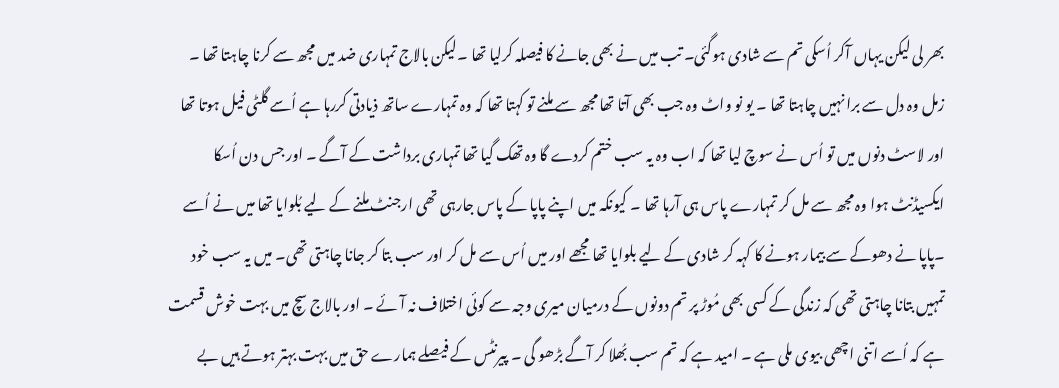بھر لی لیکن یہاں آکر اُسکی تم سے شادی ہوگئی۔ تب میں نے بھی جانے کا فیصلہ کرلیا تھا ۔لیکن بالاج تمہاری ضد میں مجھ سے کرنا چاہتا تھا ۔ زمل وہ دل سے برا نہیں چاہتا تھا ۔ یو نو واٹ وہ جب بھی آتا تھا مجھ سے ملنے تو کہتا تھا کہ وہ تمہارے ساتھ ذیادتی کررہا ہے اُسے گلٹی فیل ہوتا تھا اور لاسٹ دنوں میں تو اُس نے سوچ لیا تھا کہ اب وہ یہ سب ختم کردے گا وہ تھک گیا تھا تمہاری برداشت کے آگے ۔ اور جس دن اُسکا ایکسیڈنٹ ہوا وہ مجھ سے مل کر تمہارے پاس ہی آرہا تھا ۔ کیونکہ میں اپنے پاپا کے پاس جارہی تھی ارجنٹ ملنے کے لیے بُلوایا تھا میں نے اُسے ۔پاپا نے دھوکے سے بیمار ہونے کا کہہ کر شادی کے لیے بلوایا تھا مجھے اور میں اُس سے مل کر اور سب بتا کر جانا چاہتی تھی۔ میں یہ سب خود تمہیں بتانا چاہتی تھی کہ زندگی کے کسی بھی مُوڑ پر تم دونوں کے درمیان میری وجہ سے کوئی اختلاف نہ آئے ۔ اور بالاج سچ میں بہت خوش قسمت ہے کہ اُسے اتنی اچھی بیوی ملی ہے ۔ امید ہے کہ تم سب بُھلا کر آگے بڑھو گی ۔ پیرنٹس کے فیصلے ہمارے حق میں بہت بہتر ہوتے ہیں بے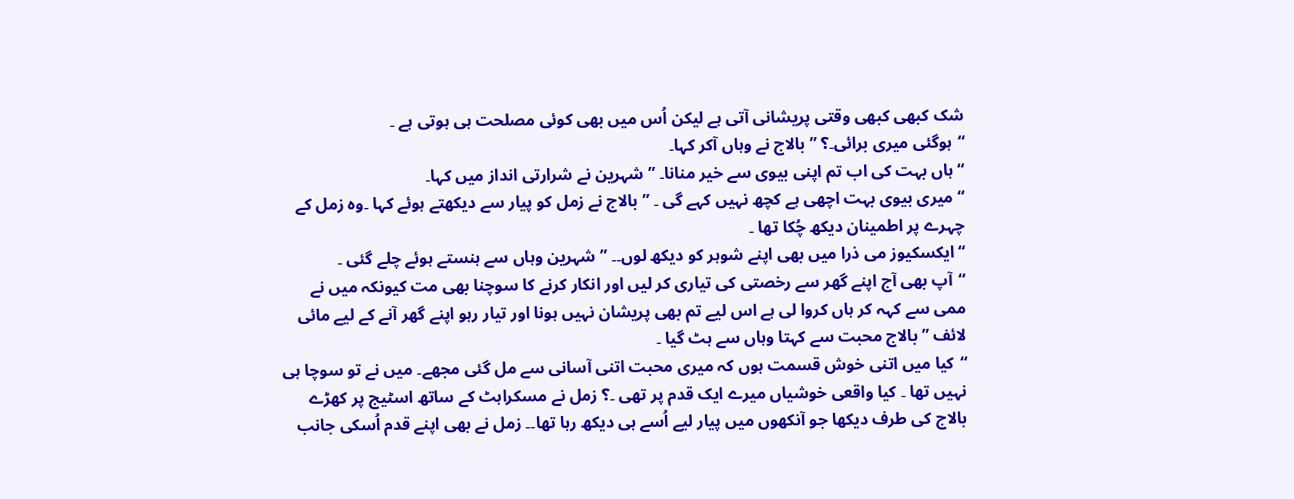شک کبھی کبھی وقتی پریشانی آتی ہے لیکن اُس میں بھی کوئی مصلحت ہی ہوتی ہے ۔
“ہوگئی میری برائی۔؟ ” بالاج نے وہاں آکر کہا۔
“ہاں بہت کی اب تم اپنی بیوی سے خیر منانا۔ ” شہرین نے شرارتی انداز میں کہا۔
“میری بیوی بہت اچھی ہے کچھ نہیں کہے گی ۔ ” بالاج نے زمل کو پیار سے دیکھتے ہوئے کہا ۔وہ زمل کے چہرے پر اطمینان دیکھ چُکا تھا ۔
“ایکسکیوز می ذرا میں بھی اپنے شوہر کو دیکھ لوں۔۔ ” شہرین وہاں سے ہنستے ہوئے چلے گئی ۔
“آپ بھی آج اپنے گھر سے رخصتی کی تیاری کر لیں اور انکار کرنے کا سوچنا بھی مت کیونکہ میں نے ممی سے کہہ کر ہاں کروا لی ہے اس لیے تم بھی پریشان نہیں ہونا اور تیار رہو اپنے گھر آنے کے لیے مائی لائف ” بالاج محبت سے کہتا وہاں سے ہٹ گیا ۔
“کیا میں اتنی خوش قسمت ہوں کہ میری محبت اتنی آسانی سے مل گئی مجھے۔ میں نے تو سوچا ہی نہیں تھا ۔ کیا واقعی خوشیاں میرے ایک قدم پر تھی ۔؟ زمل نے مسکراہٹ کے ساتھ اسٹیج پر کھڑے بالاج کی طرف دیکھا جو آنکھوں میں پیار لیے اُسے ہی دیکھ رہا تھا۔۔ زمل نے بھی اپنے قدم اُسکی جانب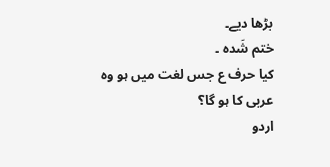بڑھا دیے۔
ختم شَدہ ۔
کیا حرف ع جس لغت میں ہو وہ عربی کا ہو گا؟
اردو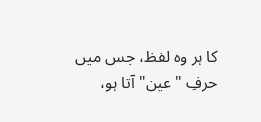کا ہر وہ لفظ، جس میں حرفِ "عین" آتا ہو،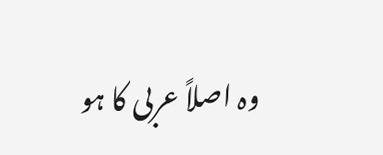وہ اصلاً عربی کا ہو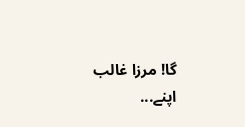گا! مرزا غالب اپنے...